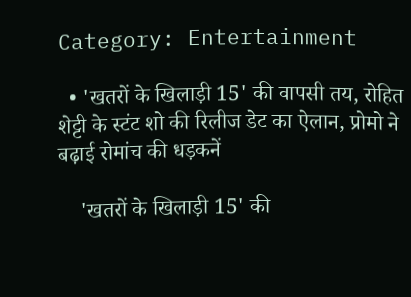Category: Entertainment

  • 'खतरों के खिलाड़ी 15' की वापसी तय, रोहित शेट्टी के स्टंट शो की रिलीज डेट का ऐलान, प्रोमो ने बढ़ाई रोमांच की धड़कनें

    'खतरों के खिलाड़ी 15' की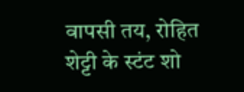वापसी तय, रोहित शेट्टी के स्टंट शो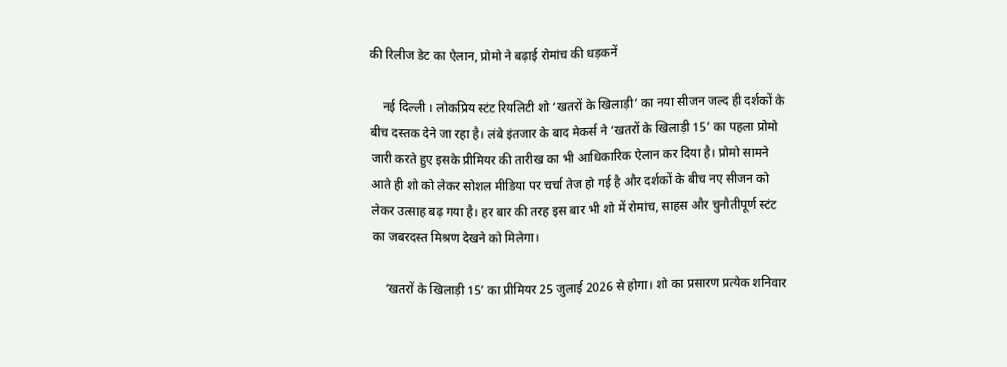की रिलीज डेट का ऐलान, प्रोमो ने बढ़ाई रोमांच की धड़कनें

    नई दिल्ली । लोकप्रिय स्टंट रियलिटी शो ‘खतरों के खिलाड़ी’ का नया सीजन जल्द ही दर्शकों के बीच दस्तक देने जा रहा है। लंबे इंतजार के बाद मेकर्स ने ‘खतरों के खिलाड़ी 15’ का पहला प्रोमो जारी करते हुए इसके प्रीमियर की तारीख का भी आधिकारिक ऐलान कर दिया है। प्रोमो सामने आते ही शो को लेकर सोशल मीडिया पर चर्चा तेज हो गई है और दर्शकों के बीच नए सीजन को लेकर उत्साह बढ़ गया है। हर बार की तरह इस बार भी शो में रोमांच, साहस और चुनौतीपूर्ण स्टंट का जबरदस्त मिश्रण देखने को मिलेगा।

    ‘खतरों के खिलाड़ी 15’ का प्रीमियर 25 जुलाई 2026 से होगा। शो का प्रसारण प्रत्येक शनिवार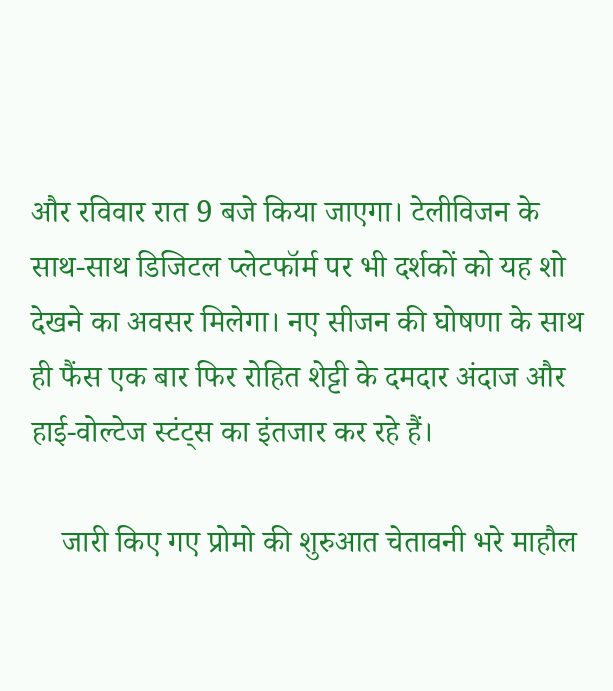और रविवार रात 9 बजे किया जाएगा। टेलीविजन के साथ-साथ डिजिटल प्लेटफॉर्म पर भी दर्शकों को यह शो देखने का अवसर मिलेगा। नए सीजन की घोषणा के साथ ही फैंस एक बार फिर रोहित शेट्टी के दमदार अंदाज और हाई-वोल्टेज स्टंट्स का इंतजार कर रहे हैं।

    जारी किए गए प्रोमो की शुरुआत चेतावनी भरे माहौल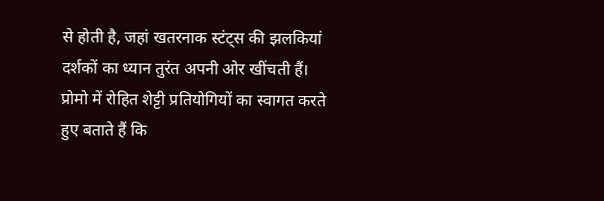से होती है, जहां खतरनाक स्टंट्स की झलकियां दर्शकों का ध्यान तुरंत अपनी ओर खींचती हैं। प्रोमो में रोहित शेट्टी प्रतियोगियों का स्वागत करते हुए बताते हैं कि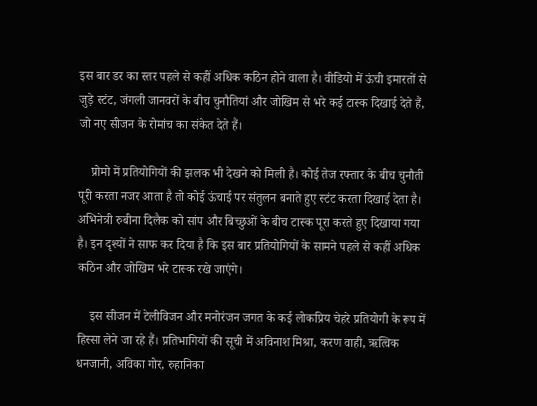इस बार डर का स्तर पहले से कहीं अधिक कठिन होने वाला है। वीडियो में ऊंची इमारतों से जुड़े स्टंट, जंगली जानवरों के बीच चुनौतियां और जोखिम से भरे कई टास्क दिखाई देते हैं, जो नए सीजन के रोमांच का संकेत देते हैं।

    प्रोमो में प्रतियोगियों की झलक भी देखने को मिली है। कोई तेज रफ्तार के बीच चुनौती पूरी करता नजर आता है तो कोई ऊंचाई पर संतुलन बनाते हुए स्टंट करता दिखाई देता है। अभिनेत्री रुबीना दिलैक को सांप और बिच्छुओं के बीच टास्क पूरा करते हुए दिखाया गया है। इन दृश्यों ने साफ कर दिया है कि इस बार प्रतियोगियों के सामने पहले से कहीं अधिक कठिन और जोखिम भरे टास्क रखे जाएंगे।

    इस सीजन में टेलीविजन और मनोरंजन जगत के कई लोकप्रिय चेहरे प्रतियोगी के रूप में हिस्सा लेने जा रहे हैं। प्रतिभागियों की सूची में अविनाश मिश्रा, करण वाही, ऋत्विक धनजानी, अविका गोर, रुहानिका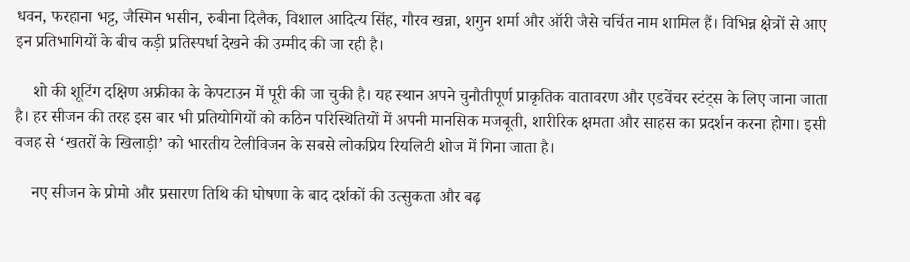धवन, फरहाना भट्ट, जैस्मिन भसीन, रुबीना दिलैक, विशाल आदित्य सिंह, गौरव खन्ना, शगुन शर्मा और ऑरी जैसे चर्चित नाम शामिल हैं। विभिन्न क्षेत्रों से आए इन प्रतिभागियों के बीच कड़ी प्रतिस्पर्धा देखने की उम्मीद की जा रही है।

    शो की शूटिंग दक्षिण अफ्रीका के केपटाउन में पूरी की जा चुकी है। यह स्थान अपने चुनौतीपूर्ण प्राकृतिक वातावरण और एडवेंचर स्टंट्स के लिए जाना जाता है। हर सीजन की तरह इस बार भी प्रतियोगियों को कठिन परिस्थितियों में अपनी मानसिक मजबूती, शारीरिक क्षमता और साहस का प्रदर्शन करना होगा। इसी वजह से ‘खतरों के खिलाड़ी’ को भारतीय टेलीविजन के सबसे लोकप्रिय रियलिटी शोज में गिना जाता है।

    नए सीजन के प्रोमो और प्रसारण तिथि की घोषणा के बाद दर्शकों की उत्सुकता और बढ़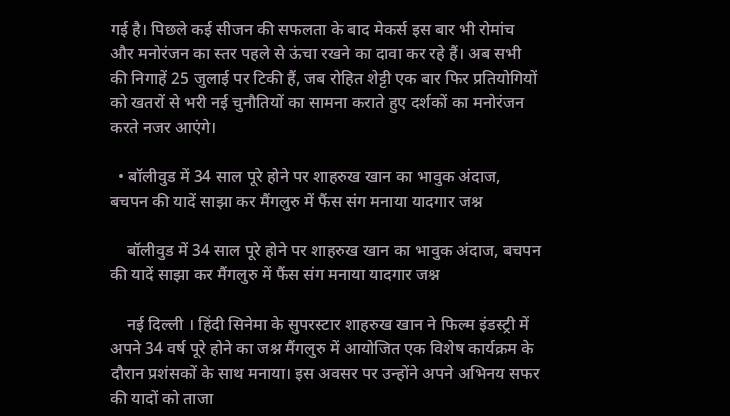गई है। पिछले कई सीजन की सफलता के बाद मेकर्स इस बार भी रोमांच और मनोरंजन का स्तर पहले से ऊंचा रखने का दावा कर रहे हैं। अब सभी की निगाहें 25 जुलाई पर टिकी हैं, जब रोहित शेट्टी एक बार फिर प्रतियोगियों को खतरों से भरी नई चुनौतियों का सामना कराते हुए दर्शकों का मनोरंजन करते नजर आएंगे।

  • बॉलीवुड में 34 साल पूरे होने पर शाहरुख खान का भावुक अंदाज, बचपन की यादें साझा कर मैंगलुरु में फैंस संग मनाया यादगार जश्न

    बॉलीवुड में 34 साल पूरे होने पर शाहरुख खान का भावुक अंदाज, बचपन की यादें साझा कर मैंगलुरु में फैंस संग मनाया यादगार जश्न

    नई दिल्ली । हिंदी सिनेमा के सुपरस्टार शाहरुख खान ने फिल्म इंडस्ट्री में अपने 34 वर्ष पूरे होने का जश्न मैंगलुरु में आयोजित एक विशेष कार्यक्रम के दौरान प्रशंसकों के साथ मनाया। इस अवसर पर उन्होंने अपने अभिनय सफर की यादों को ताजा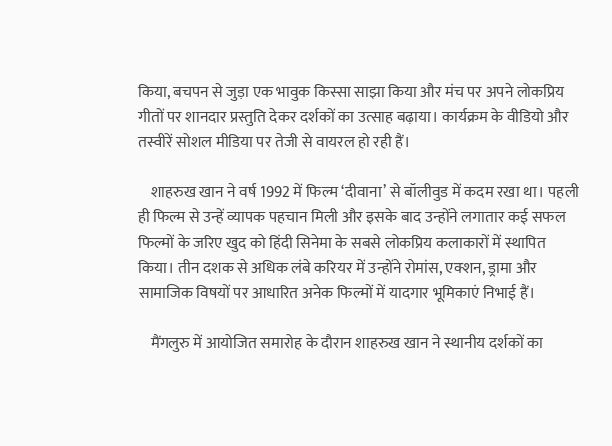किया, बचपन से जुड़ा एक भावुक किस्सा साझा किया और मंच पर अपने लोकप्रिय गीतों पर शानदार प्रस्तुति देकर दर्शकों का उत्साह बढ़ाया। कार्यक्रम के वीडियो और तस्वीरें सोशल मीडिया पर तेजी से वायरल हो रही हैं।

    शाहरुख खान ने वर्ष 1992 में फिल्म ‘दीवाना’ से बॉलीवुड में कदम रखा था। पहली ही फिल्म से उन्हें व्यापक पहचान मिली और इसके बाद उन्होंने लगातार कई सफल फिल्मों के जरिए खुद को हिंदी सिनेमा के सबसे लोकप्रिय कलाकारों में स्थापित किया। तीन दशक से अधिक लंबे करियर में उन्होंने रोमांस, एक्शन, ड्रामा और सामाजिक विषयों पर आधारित अनेक फिल्मों में यादगार भूमिकाएं निभाई हैं।

    मैंगलुरु में आयोजित समारोह के दौरान शाहरुख खान ने स्थानीय दर्शकों का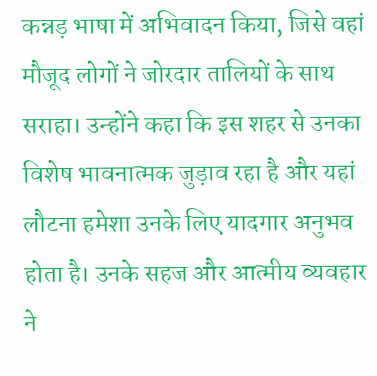कन्नड़ भाषा में अभिवादन किया, जिसे वहां मौजूद लोगों ने जोरदार तालियों के साथ सराहा। उन्होंने कहा कि इस शहर से उनका विशेष भावनात्मक जुड़ाव रहा है और यहां लौटना हमेशा उनके लिए यादगार अनुभव होता है। उनके सहज और आत्मीय व्यवहार ने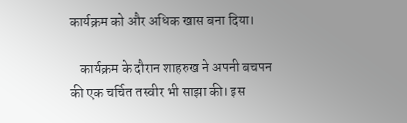कार्यक्रम को और अधिक खास बना दिया।

    कार्यक्रम के दौरान शाहरुख ने अपनी बचपन की एक चर्चित तस्वीर भी साझा की। इस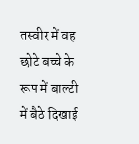तस्वीर में वह छोटे बच्चे के रूप में बाल्टी में बैठे दिखाई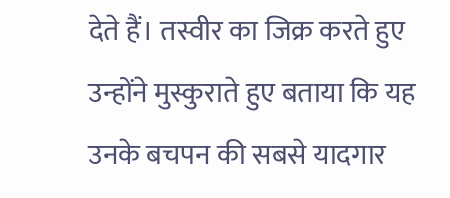देते हैं। तस्वीर का जिक्र करते हुए उन्होंने मुस्कुराते हुए बताया कि यह उनके बचपन की सबसे यादगार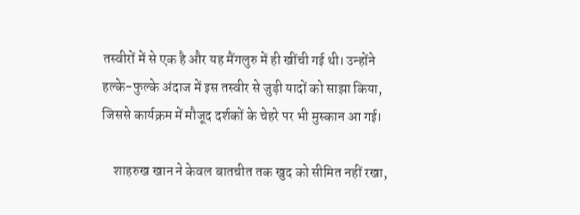तस्वीरों में से एक है और यह मैंगलुरु में ही खींची गई थी। उन्होंने हल्के-फुल्के अंदाज में इस तस्वीर से जुड़ी यादों को साझा किया, जिससे कार्यक्रम में मौजूद दर्शकों के चेहरे पर भी मुस्कान आ गई।

    शाहरुख खान ने केवल बातचीत तक खुद को सीमित नहीं रखा,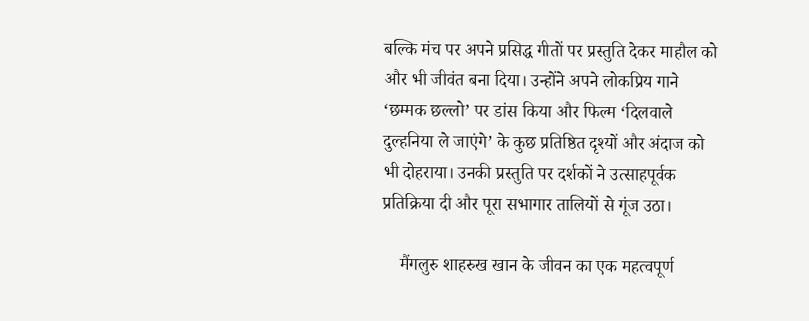बल्कि मंच पर अपने प्रसिद्ध गीतों पर प्रस्तुति देकर माहौल को और भी जीवंत बना दिया। उन्होंने अपने लोकप्रिय गाने ‘छम्मक छल्लो’ पर डांस किया और फिल्म ‘दिलवाले दुल्हनिया ले जाएंगे’ के कुछ प्रतिष्ठित दृश्यों और अंदाज को भी दोहराया। उनकी प्रस्तुति पर दर्शकों ने उत्साहपूर्वक प्रतिक्रिया दी और पूरा सभागार तालियों से गूंज उठा।

    मैंगलुरु शाहरुख खान के जीवन का एक महत्वपूर्ण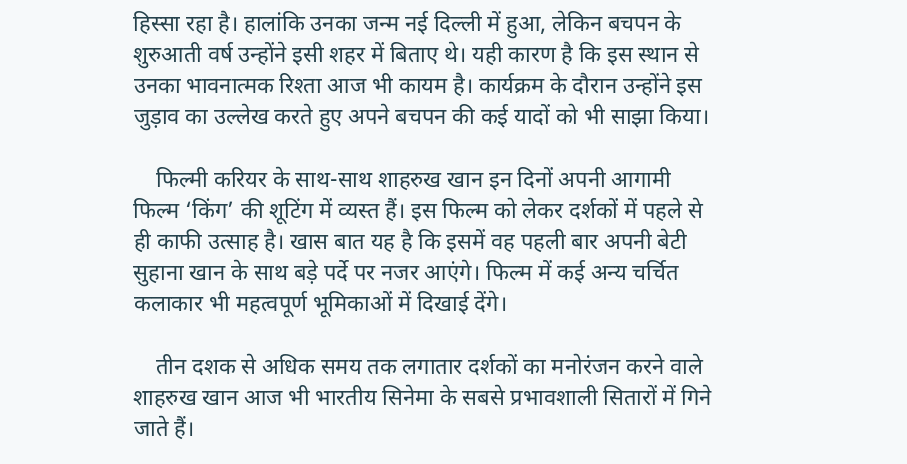हिस्सा रहा है। हालांकि उनका जन्म नई दिल्ली में हुआ, लेकिन बचपन के शुरुआती वर्ष उन्होंने इसी शहर में बिताए थे। यही कारण है कि इस स्थान से उनका भावनात्मक रिश्ता आज भी कायम है। कार्यक्रम के दौरान उन्होंने इस जुड़ाव का उल्लेख करते हुए अपने बचपन की कई यादों को भी साझा किया।

    फिल्मी करियर के साथ-साथ शाहरुख खान इन दिनों अपनी आगामी फिल्म ‘किंग’ की शूटिंग में व्यस्त हैं। इस फिल्म को लेकर दर्शकों में पहले से ही काफी उत्साह है। खास बात यह है कि इसमें वह पहली बार अपनी बेटी सुहाना खान के साथ बड़े पर्दे पर नजर आएंगे। फिल्म में कई अन्य चर्चित कलाकार भी महत्वपूर्ण भूमिकाओं में दिखाई देंगे।

    तीन दशक से अधिक समय तक लगातार दर्शकों का मनोरंजन करने वाले शाहरुख खान आज भी भारतीय सिनेमा के सबसे प्रभावशाली सितारों में गिने जाते हैं।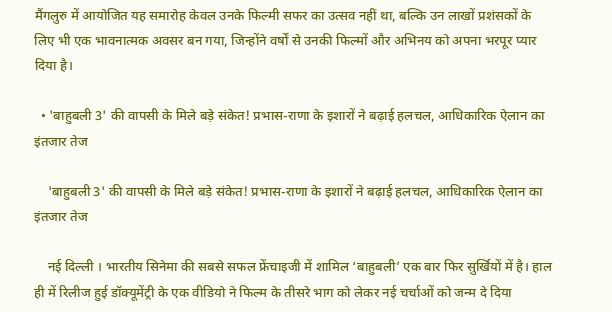मैंगलुरु में आयोजित यह समारोह केवल उनके फिल्मी सफर का उत्सव नहीं था, बल्कि उन लाखों प्रशंसकों के लिए भी एक भावनात्मक अवसर बन गया, जिन्होंने वर्षों से उनकी फिल्मों और अभिनय को अपना भरपूर प्यार दिया है।

  • 'बाहुबली 3' की वापसी के मिले बड़े संकेत! प्रभास-राणा के इशारों ने बढ़ाई हलचल, आधिकारिक ऐलान का इंतजार तेज

    'बाहुबली 3' की वापसी के मिले बड़े संकेत! प्रभास-राणा के इशारों ने बढ़ाई हलचल, आधिकारिक ऐलान का इंतजार तेज

    नई दिल्ली । भारतीय सिनेमा की सबसे सफल फ्रेंचाइजी में शामिल ‘बाहुबली’ एक बार फिर सुर्खियों में है। हाल ही में रिलीज हुई डॉक्यूमेंट्री के एक वीडियो ने फिल्म के तीसरे भाग को लेकर नई चर्चाओं को जन्म दे दिया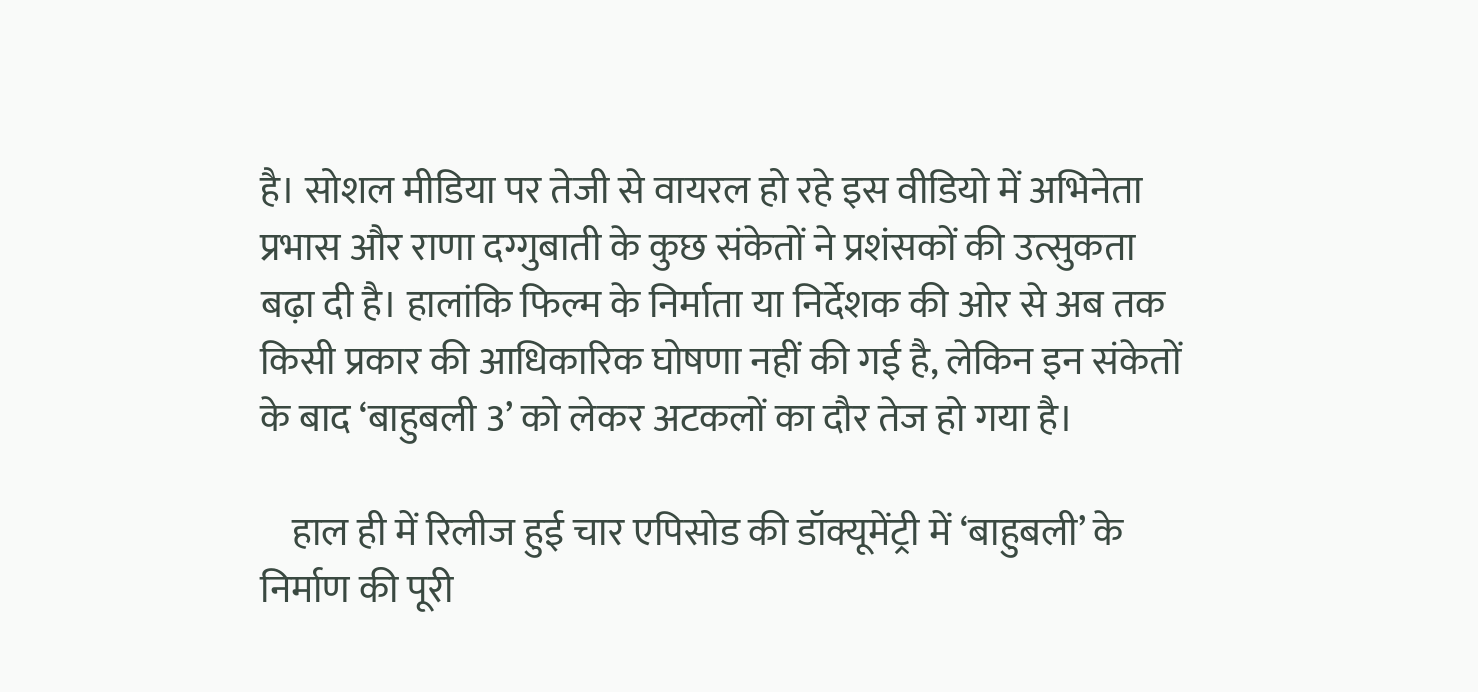है। सोशल मीडिया पर तेजी से वायरल हो रहे इस वीडियो में अभिनेता प्रभास और राणा दग्गुबाती के कुछ संकेतों ने प्रशंसकों की उत्सुकता बढ़ा दी है। हालांकि फिल्म के निर्माता या निर्देशक की ओर से अब तक किसी प्रकार की आधिकारिक घोषणा नहीं की गई है, लेकिन इन संकेतों के बाद ‘बाहुबली 3’ को लेकर अटकलों का दौर तेज हो गया है।

    हाल ही में रिलीज हुई चार एपिसोड की डॉक्यूमेंट्री में ‘बाहुबली’ के निर्माण की पूरी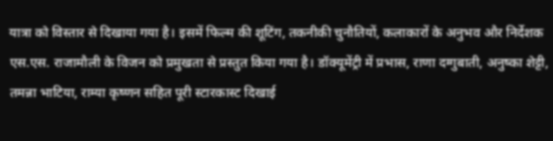यात्रा को विस्तार से दिखाया गया है। इसमें फिल्म की शूटिंग, तकनीकी चुनौतियों, कलाकारों के अनुभव और निर्देशक एस.एस. राजामौली के विजन को प्रमुखता से प्रस्तुत किया गया है। डॉक्यूमेंट्री में प्रभास, राणा दग्गुबाती, अनुष्का शेट्टी, तमन्ना भाटिया, राम्या कृष्णन सहित पूरी स्टारकास्ट दिखाई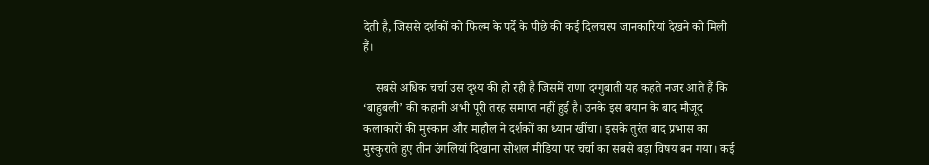देती है, जिससे दर्शकों को फिल्म के पर्दे के पीछे की कई दिलचस्प जानकारियां देखने को मिली हैं।

    सबसे अधिक चर्चा उस दृश्य की हो रही है जिसमें राणा दग्गुबाती यह कहते नजर आते हैं कि ‘बाहुबली’ की कहानी अभी पूरी तरह समाप्त नहीं हुई है। उनके इस बयान के बाद मौजूद कलाकारों की मुस्कान और माहौल ने दर्शकों का ध्यान खींचा। इसके तुरंत बाद प्रभास का मुस्कुराते हुए तीन उंगलियां दिखाना सोशल मीडिया पर चर्चा का सबसे बड़ा विषय बन गया। कई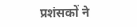प्रशंसकों ने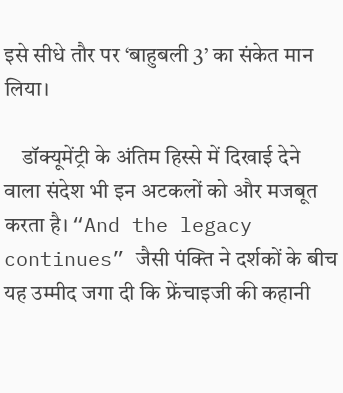इसे सीधे तौर पर ‘बाहुबली 3’ का संकेत मान लिया।

    डॉक्यूमेंट्री के अंतिम हिस्से में दिखाई देने वाला संदेश भी इन अटकलों को और मजबूत करता है। “And the legacy continues” जैसी पंक्ति ने दर्शकों के बीच यह उम्मीद जगा दी कि फ्रेंचाइजी की कहानी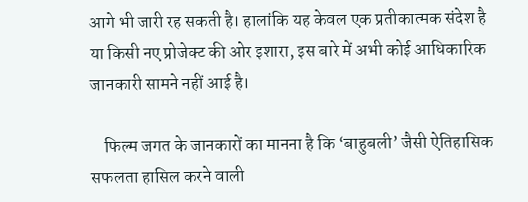आगे भी जारी रह सकती है। हालांकि यह केवल एक प्रतीकात्मक संदेश है या किसी नए प्रोजेक्ट की ओर इशारा, इस बारे में अभी कोई आधिकारिक जानकारी सामने नहीं आई है।

    फिल्म जगत के जानकारों का मानना है कि ‘बाहुबली’ जैसी ऐतिहासिक सफलता हासिल करने वाली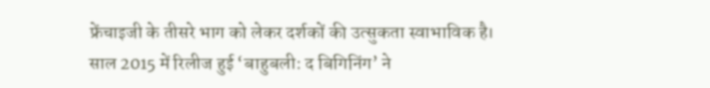फ्रेंचाइजी के तीसरे भाग को लेकर दर्शकों की उत्सुकता स्वाभाविक है। साल 2015 में रिलीज हुई ‘बाहुबली: द बिगिनिंग’ ने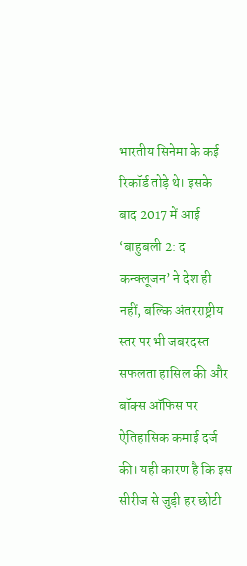भारतीय सिनेमा के कई रिकॉर्ड तोड़े थे। इसके बाद 2017 में आई ‘बाहुबली 2: द कन्क्लूजन’ ने देश ही नहीं, बल्कि अंतरराष्ट्रीय स्तर पर भी जबरदस्त सफलता हासिल की और बॉक्स ऑफिस पर ऐतिहासिक कमाई दर्ज की। यही कारण है कि इस सीरीज से जुड़ी हर छोटी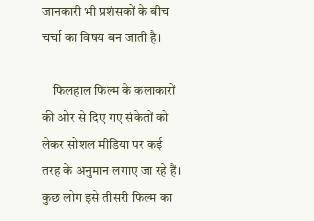जानकारी भी प्रशंसकों के बीच चर्चा का विषय बन जाती है।

    फिलहाल फिल्म के कलाकारों की ओर से दिए गए संकेतों को लेकर सोशल मीडिया पर कई तरह के अनुमान लगाए जा रहे हैं। कुछ लोग इसे तीसरी फिल्म का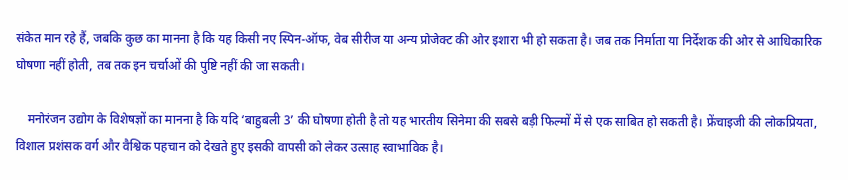संकेत मान रहे हैं, जबकि कुछ का मानना है कि यह किसी नए स्पिन-ऑफ, वेब सीरीज या अन्य प्रोजेक्ट की ओर इशारा भी हो सकता है। जब तक निर्माता या निर्देशक की ओर से आधिकारिक घोषणा नहीं होती, तब तक इन चर्चाओं की पुष्टि नहीं की जा सकती।

    मनोरंजन उद्योग के विशेषज्ञों का मानना है कि यदि ‘बाहुबली 3’ की घोषणा होती है तो यह भारतीय सिनेमा की सबसे बड़ी फिल्मों में से एक साबित हो सकती है। फ्रेंचाइजी की लोकप्रियता, विशाल प्रशंसक वर्ग और वैश्विक पहचान को देखते हुए इसकी वापसी को लेकर उत्साह स्वाभाविक है।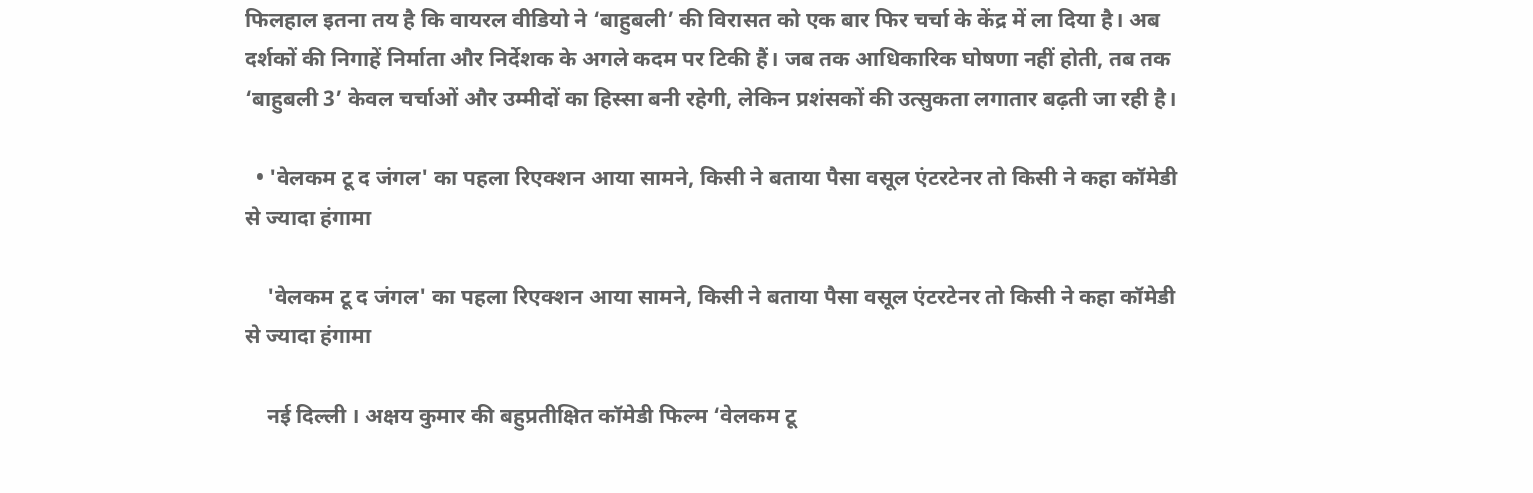फिलहाल इतना तय है कि वायरल वीडियो ने ‘बाहुबली’ की विरासत को एक बार फिर चर्चा के केंद्र में ला दिया है। अब दर्शकों की निगाहें निर्माता और निर्देशक के अगले कदम पर टिकी हैं। जब तक आधिकारिक घोषणा नहीं होती, तब तक ‘बाहुबली 3’ केवल चर्चाओं और उम्मीदों का हिस्सा बनी रहेगी, लेकिन प्रशंसकों की उत्सुकता लगातार बढ़ती जा रही है।

  • 'वेलकम टू द जंगल' का पहला रिएक्शन आया सामने, किसी ने बताया पैसा वसूल एंटरटेनर तो किसी ने कहा कॉमेडी से ज्यादा हंगामा

    'वेलकम टू द जंगल' का पहला रिएक्शन आया सामने, किसी ने बताया पैसा वसूल एंटरटेनर तो किसी ने कहा कॉमेडी से ज्यादा हंगामा

    नई दिल्ली । अक्षय कुमार की बहुप्रतीक्षित कॉमेडी फिल्म ‘वेलकम टू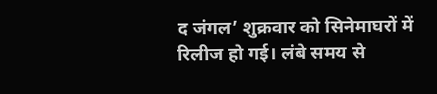द जंगल’ शुक्रवार को सिनेमाघरों में रिलीज हो गई। लंबे समय से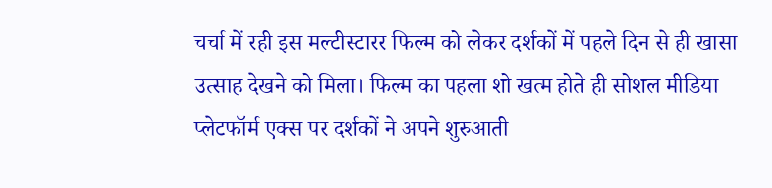चर्चा में रही इस मल्टीस्टारर फिल्म को लेकर दर्शकों में पहले दिन से ही खासा उत्साह देखने को मिला। फिल्म का पहला शो खत्म होते ही सोशल मीडिया प्लेटफॉर्म एक्स पर दर्शकों ने अपने शुरुआती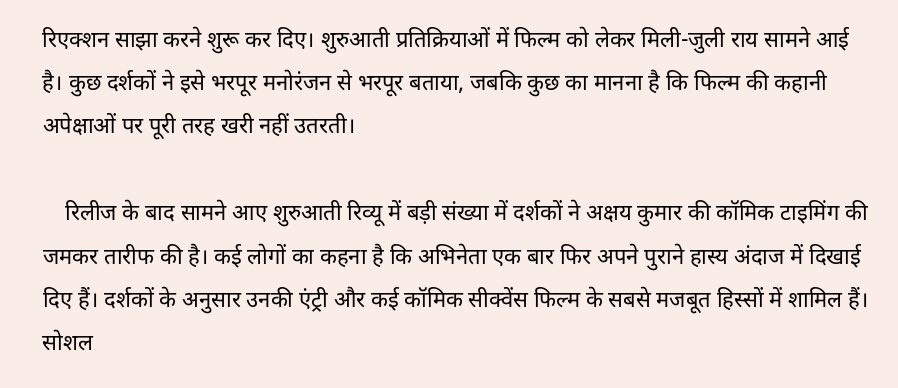रिएक्शन साझा करने शुरू कर दिए। शुरुआती प्रतिक्रियाओं में फिल्म को लेकर मिली-जुली राय सामने आई है। कुछ दर्शकों ने इसे भरपूर मनोरंजन से भरपूर बताया, जबकि कुछ का मानना है कि फिल्म की कहानी अपेक्षाओं पर पूरी तरह खरी नहीं उतरती।

    रिलीज के बाद सामने आए शुरुआती रिव्यू में बड़ी संख्या में दर्शकों ने अक्षय कुमार की कॉमिक टाइमिंग की जमकर तारीफ की है। कई लोगों का कहना है कि अभिनेता एक बार फिर अपने पुराने हास्य अंदाज में दिखाई दिए हैं। दर्शकों के अनुसार उनकी एंट्री और कई कॉमिक सीक्वेंस फिल्म के सबसे मजबूत हिस्सों में शामिल हैं। सोशल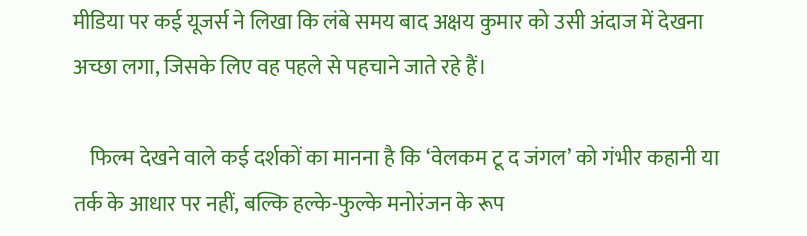मीडिया पर कई यूजर्स ने लिखा कि लंबे समय बाद अक्षय कुमार को उसी अंदाज में देखना अच्छा लगा, जिसके लिए वह पहले से पहचाने जाते रहे हैं।

    फिल्म देखने वाले कई दर्शकों का मानना है कि ‘वेलकम टू द जंगल’ को गंभीर कहानी या तर्क के आधार पर नहीं, बल्कि हल्के-फुल्के मनोरंजन के रूप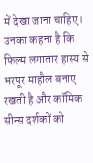में देखा जाना चाहिए। उनका कहना है कि फिल्म लगातार हास्य से भरपूर माहौल बनाए रखती है और कॉमिक सीन्स दर्शकों को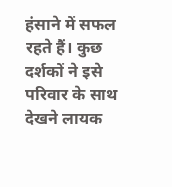हंसाने में सफल रहते हैं। कुछ दर्शकों ने इसे परिवार के साथ देखने लायक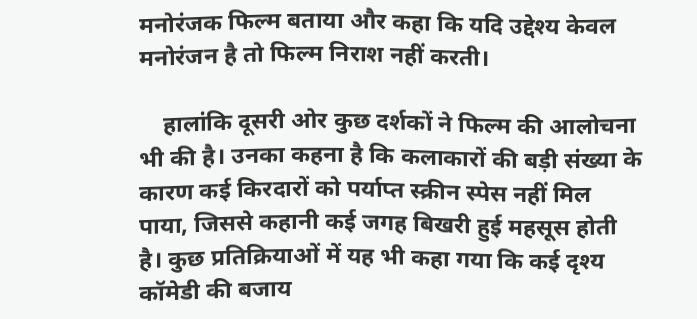मनोरंजक फिल्म बताया और कहा कि यदि उद्देश्य केवल मनोरंजन है तो फिल्म निराश नहीं करती।

    हालांकि दूसरी ओर कुछ दर्शकों ने फिल्म की आलोचना भी की है। उनका कहना है कि कलाकारों की बड़ी संख्या के कारण कई किरदारों को पर्याप्त स्क्रीन स्पेस नहीं मिल पाया, जिससे कहानी कई जगह बिखरी हुई महसूस होती है। कुछ प्रतिक्रियाओं में यह भी कहा गया कि कई दृश्य कॉमेडी की बजाय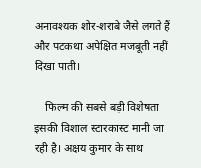अनावश्यक शोर-शराबे जैसे लगते हैं और पटकथा अपेक्षित मजबूती नहीं दिखा पाती।

    फिल्म की सबसे बड़ी विशेषता इसकी विशाल स्टारकास्ट मानी जा रही है। अक्षय कुमार के साथ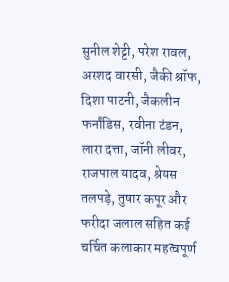सुनील शेट्टी, परेश रावल, अरशद वारसी, जैकी श्रॉफ, दिशा पाटनी, जैकलीन फर्नांडिस, रवीना टंडन, लारा दत्ता, जॉनी लीवर, राजपाल यादव, श्रेयस तलपड़े, तुषार कपूर और फरीदा जलाल सहित कई चर्चित कलाकार महत्वपूर्ण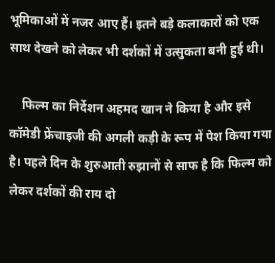भूमिकाओं में नजर आए हैं। इतने बड़े कलाकारों को एक साथ देखने को लेकर भी दर्शकों में उत्सुकता बनी हुई थी।

    फिल्म का निर्देशन अहमद खान ने किया है और इसे कॉमेडी फ्रेंचाइजी की अगली कड़ी के रूप में पेश किया गया है। पहले दिन के शुरुआती रुझानों से साफ है कि फिल्म को लेकर दर्शकों की राय दो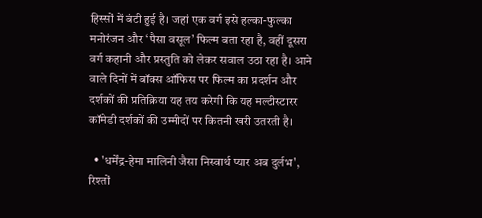हिस्सों में बंटी हुई है। जहां एक वर्ग इसे हल्का-फुल्का मनोरंजन और ‘पैसा वसूल’ फिल्म बता रहा है, वहीं दूसरा वर्ग कहानी और प्रस्तुति को लेकर सवाल उठा रहा है। आने वाले दिनों में बॉक्स ऑफिस पर फिल्म का प्रदर्शन और दर्शकों की प्रतिक्रिया यह तय करेगी कि यह मल्टीस्टारर कॉमेडी दर्शकों की उम्मीदों पर कितनी खरी उतरती है।

  • 'धर्मेंद्र-हेमा मालिनी जैसा निस्वार्थ प्यार अब दुर्लभ', रिश्तों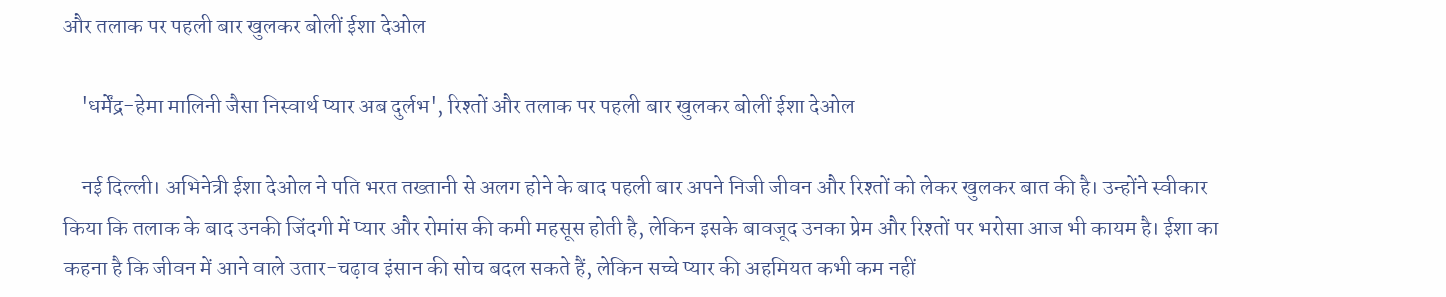और तलाक पर पहली बार खुलकर बोलीं ईशा देओल

    'धर्मेंद्र-हेमा मालिनी जैसा निस्वार्थ प्यार अब दुर्लभ', रिश्तों और तलाक पर पहली बार खुलकर बोलीं ईशा देओल

    नई दिल्ली। अभिनेत्री ईशा देओल ने पति भरत तख्तानी से अलग होने के बाद पहली बार अपने निजी जीवन और रिश्तों को लेकर खुलकर बात की है। उन्होंने स्वीकार किया कि तलाक के बाद उनकी जिंदगी में प्यार और रोमांस की कमी महसूस होती है, लेकिन इसके बावजूद उनका प्रेम और रिश्तों पर भरोसा आज भी कायम है। ईशा का कहना है कि जीवन में आने वाले उतार-चढ़ाव इंसान की सोच बदल सकते हैं, लेकिन सच्चे प्यार की अहमियत कभी कम नहीं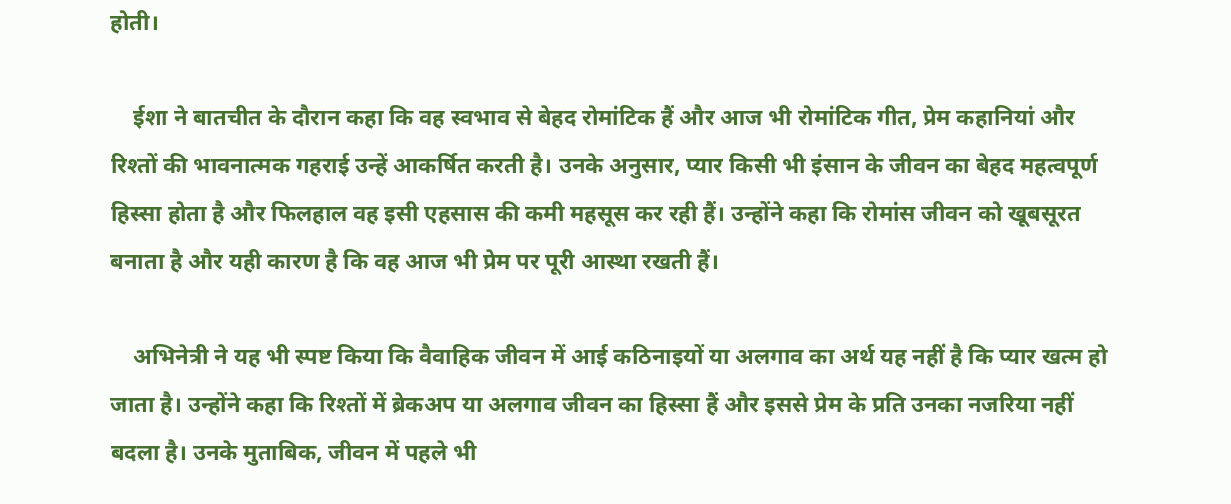होती।

    ईशा ने बातचीत के दौरान कहा कि वह स्वभाव से बेहद रोमांटिक हैं और आज भी रोमांटिक गीत, प्रेम कहानियां और रिश्तों की भावनात्मक गहराई उन्हें आकर्षित करती है। उनके अनुसार, प्यार किसी भी इंसान के जीवन का बेहद महत्वपूर्ण हिस्सा होता है और फिलहाल वह इसी एहसास की कमी महसूस कर रही हैं। उन्होंने कहा कि रोमांस जीवन को खूबसूरत बनाता है और यही कारण है कि वह आज भी प्रेम पर पूरी आस्था रखती हैं।

    अभिनेत्री ने यह भी स्पष्ट किया कि वैवाहिक जीवन में आई कठिनाइयों या अलगाव का अर्थ यह नहीं है कि प्यार खत्म हो जाता है। उन्होंने कहा कि रिश्तों में ब्रेकअप या अलगाव जीवन का हिस्सा हैं और इससे प्रेम के प्रति उनका नजरिया नहीं बदला है। उनके मुताबिक, जीवन में पहले भी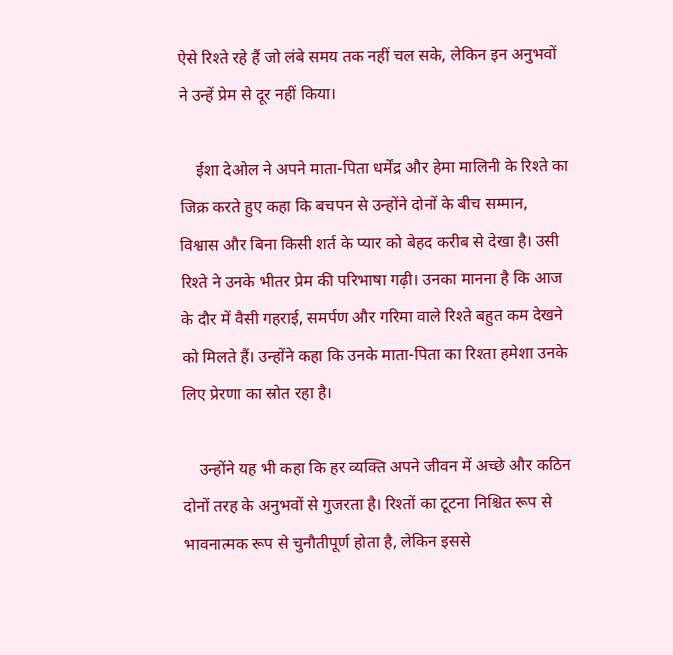ऐसे रिश्ते रहे हैं जो लंबे समय तक नहीं चल सके, लेकिन इन अनुभवों ने उन्हें प्रेम से दूर नहीं किया।

    ईशा देओल ने अपने माता-पिता धर्मेंद्र और हेमा मालिनी के रिश्ते का जिक्र करते हुए कहा कि बचपन से उन्होंने दोनों के बीच सम्मान, विश्वास और बिना किसी शर्त के प्यार को बेहद करीब से देखा है। उसी रिश्ते ने उनके भीतर प्रेम की परिभाषा गढ़ी। उनका मानना है कि आज के दौर में वैसी गहराई, समर्पण और गरिमा वाले रिश्ते बहुत कम देखने को मिलते हैं। उन्होंने कहा कि उनके माता-पिता का रिश्ता हमेशा उनके लिए प्रेरणा का स्रोत रहा है।

    उन्होंने यह भी कहा कि हर व्यक्ति अपने जीवन में अच्छे और कठिन दोनों तरह के अनुभवों से गुजरता है। रिश्तों का टूटना निश्चित रूप से भावनात्मक रूप से चुनौतीपूर्ण होता है, लेकिन इससे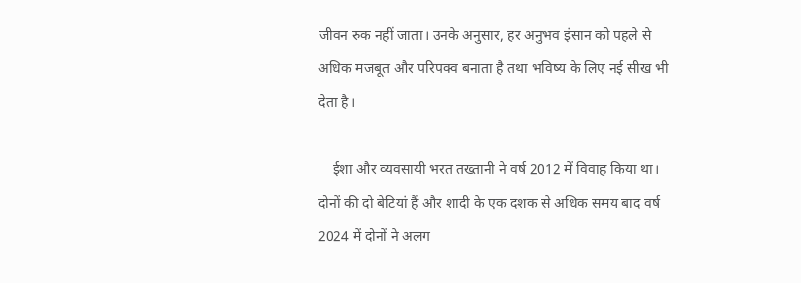जीवन रुक नहीं जाता। उनके अनुसार, हर अनुभव इंसान को पहले से अधिक मजबूत और परिपक्व बनाता है तथा भविष्य के लिए नई सीख भी देता है।

    ईशा और व्यवसायी भरत तख्तानी ने वर्ष 2012 में विवाह किया था। दोनों की दो बेटियां हैं और शादी के एक दशक से अधिक समय बाद वर्ष 2024 में दोनों ने अलग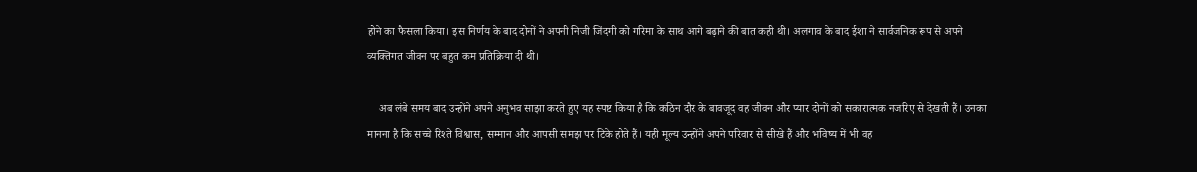होने का फैसला किया। इस निर्णय के बाद दोनों ने अपनी निजी जिंदगी को गरिमा के साथ आगे बढ़ाने की बात कही थी। अलगाव के बाद ईशा ने सार्वजनिक रूप से अपने व्यक्तिगत जीवन पर बहुत कम प्रतिक्रिया दी थी।

    अब लंबे समय बाद उन्होंने अपने अनुभव साझा करते हुए यह स्पष्ट किया है कि कठिन दौर के बावजूद वह जीवन और प्यार दोनों को सकारात्मक नजरिए से देखती हैं। उनका मानना है कि सच्चे रिश्ते विश्वास, सम्मान और आपसी समझ पर टिके होते हैं। यही मूल्य उन्होंने अपने परिवार से सीखे हैं और भविष्य में भी वह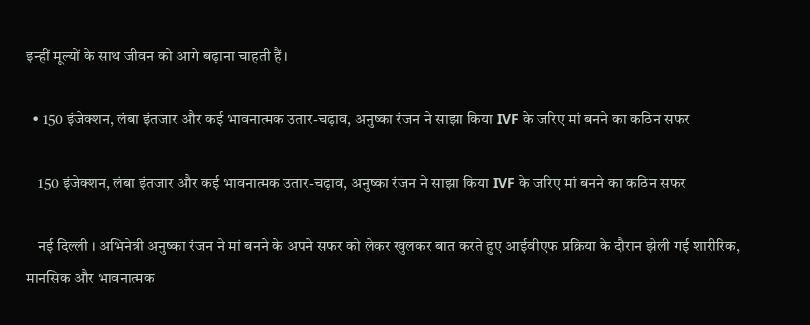इन्हीं मूल्यों के साथ जीवन को आगे बढ़ाना चाहती हैं।

  • 150 इंजेक्शन, लंबा इंतजार और कई भावनात्मक उतार-चढ़ाव, अनुष्का रंजन ने साझा किया IVF के जरिए मां बनने का कठिन सफर

    150 इंजेक्शन, लंबा इंतजार और कई भावनात्मक उतार-चढ़ाव, अनुष्का रंजन ने साझा किया IVF के जरिए मां बनने का कठिन सफर

    नई दिल्ली । अभिनेत्री अनुष्का रंजन ने मां बनने के अपने सफर को लेकर खुलकर बात करते हुए आईवीएफ प्रक्रिया के दौरान झेली गई शारीरिक, मानसिक और भावनात्मक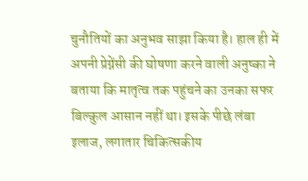चुनौतियों का अनुभव साझा किया है। हाल ही में अपनी प्रेग्नेंसी की घोषणा करने वाली अनुष्का ने बताया कि मातृत्व तक पहुंचने का उनका सफर बिल्कुल आसान नहीं था। इसके पीछे लंबा इलाज, लगातार चिकित्सकीय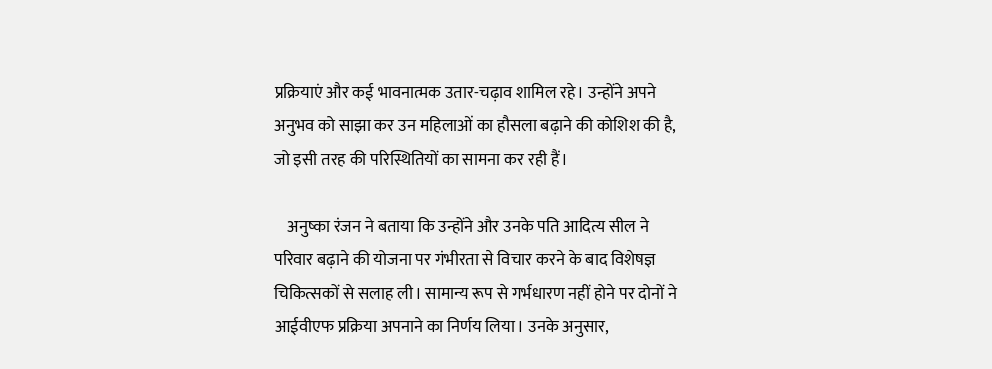प्रक्रियाएं और कई भावनात्मक उतार-चढ़ाव शामिल रहे। उन्होंने अपने अनुभव को साझा कर उन महिलाओं का हौसला बढ़ाने की कोशिश की है, जो इसी तरह की परिस्थितियों का सामना कर रही हैं।

    अनुष्का रंजन ने बताया कि उन्होंने और उनके पति आदित्य सील ने परिवार बढ़ाने की योजना पर गंभीरता से विचार करने के बाद विशेषज्ञ चिकित्सकों से सलाह ली। सामान्य रूप से गर्भधारण नहीं होने पर दोनों ने आईवीएफ प्रक्रिया अपनाने का निर्णय लिया। उनके अनुसार,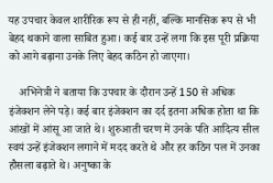यह उपचार केवल शारीरिक रूप से ही नहीं, बल्कि मानसिक रूप से भी बेहद थकाने वाला साबित हुआ। कई बार उन्हें लगा कि इस पूरी प्रक्रिया को आगे बढ़ाना उनके लिए बेहद कठिन हो जाएगा।

    अभिनेत्री ने बताया कि उपचार के दौरान उन्हें 150 से अधिक इंजेक्शन लेने पड़े। कई बार इंजेक्शन का दर्द इतना अधिक होता था कि आंखों में आंसू आ जाते थे। शुरुआती चरण में उनके पति आदित्य सील स्वयं उन्हें इंजेक्शन लगाने में मदद करते थे और हर कठिन पल में उनका हौसला बढ़ाते थे। अनुष्का के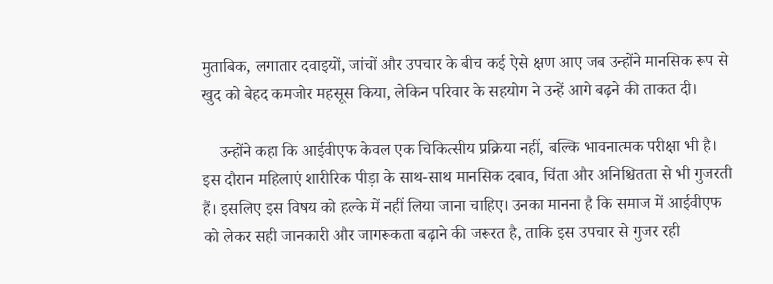मुताबिक, लगातार दवाइयों, जांचों और उपचार के बीच कई ऐसे क्षण आए जब उन्होंने मानसिक रूप से खुद को बेहद कमजोर महसूस किया, लेकिन परिवार के सहयोग ने उन्हें आगे बढ़ने की ताकत दी।

    उन्होंने कहा कि आईवीएफ केवल एक चिकित्सीय प्रक्रिया नहीं, बल्कि भावनात्मक परीक्षा भी है। इस दौरान महिलाएं शारीरिक पीड़ा के साथ-साथ मानसिक दबाव, चिंता और अनिश्चितता से भी गुजरती हैं। इसलिए इस विषय को हल्के में नहीं लिया जाना चाहिए। उनका मानना है कि समाज में आईवीएफ को लेकर सही जानकारी और जागरूकता बढ़ाने की जरूरत है, ताकि इस उपचार से गुजर रही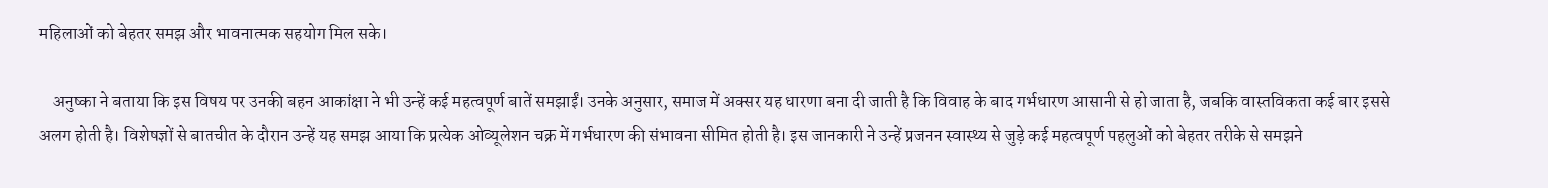महिलाओं को बेहतर समझ और भावनात्मक सहयोग मिल सके।

    अनुष्का ने बताया कि इस विषय पर उनकी बहन आकांक्षा ने भी उन्हें कई महत्वपूर्ण बातें समझाईं। उनके अनुसार, समाज में अक्सर यह धारणा बना दी जाती है कि विवाह के बाद गर्भधारण आसानी से हो जाता है, जबकि वास्तविकता कई बार इससे अलग होती है। विशेषज्ञों से बातचीत के दौरान उन्हें यह समझ आया कि प्रत्येक ओव्यूलेशन चक्र में गर्भधारण की संभावना सीमित होती है। इस जानकारी ने उन्हें प्रजनन स्वास्थ्य से जुड़े कई महत्वपूर्ण पहलुओं को बेहतर तरीके से समझने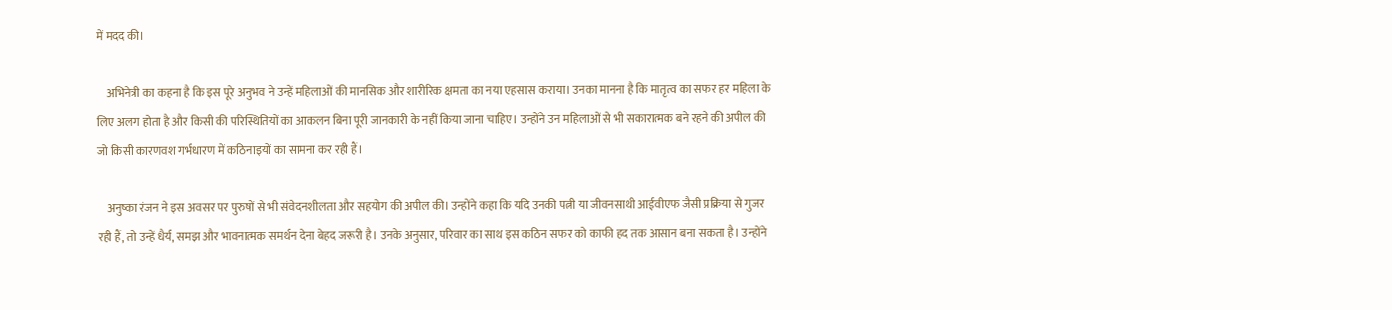में मदद की।

    अभिनेत्री का कहना है कि इस पूरे अनुभव ने उन्हें महिलाओं की मानसिक और शारीरिक क्षमता का नया एहसास कराया। उनका मानना है कि मातृत्व का सफर हर महिला के लिए अलग होता है और किसी की परिस्थितियों का आकलन बिना पूरी जानकारी के नहीं किया जाना चाहिए। उन्होंने उन महिलाओं से भी सकारात्मक बने रहने की अपील की जो किसी कारणवश गर्भधारण में कठिनाइयों का सामना कर रही हैं।

    अनुष्का रंजन ने इस अवसर पर पुरुषों से भी संवेदनशीलता और सहयोग की अपील की। उन्होंने कहा कि यदि उनकी पत्नी या जीवनसाथी आईवीएफ जैसी प्रक्रिया से गुजर रही हैं, तो उन्हें धैर्य, समझ और भावनात्मक समर्थन देना बेहद जरूरी है। उनके अनुसार, परिवार का साथ इस कठिन सफर को काफी हद तक आसान बना सकता है। उन्होंने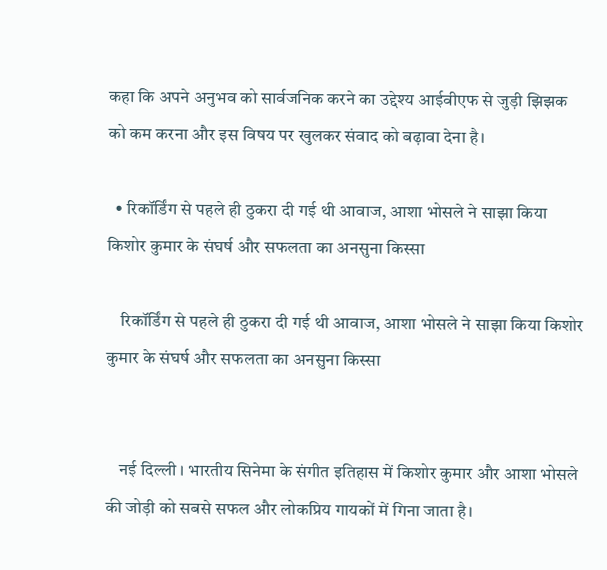कहा कि अपने अनुभव को सार्वजनिक करने का उद्देश्य आईवीएफ से जुड़ी झिझक को कम करना और इस विषय पर खुलकर संवाद को बढ़ावा देना है।

  • रिकॉर्डिंग से पहले ही ठुकरा दी गई थी आवाज, आशा भोसले ने साझा किया किशोर कुमार के संघर्ष और सफलता का अनसुना किस्सा

    रिकॉर्डिंग से पहले ही ठुकरा दी गई थी आवाज, आशा भोसले ने साझा किया किशोर कुमार के संघर्ष और सफलता का अनसुना किस्सा


    नई दिल्ली । भारतीय सिनेमा के संगीत इतिहास में किशोर कुमार और आशा भोसले की जोड़ी को सबसे सफल और लोकप्रिय गायकों में गिना जाता है।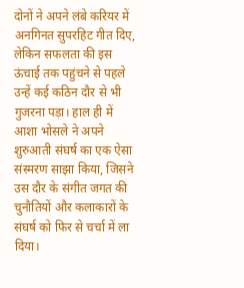दोनों ने अपने लंबे करियर में अनगिनत सुपरहिट गीत दिए, लेकिन सफलता की इस ऊंचाई तक पहुंचने से पहले उन्हें कई कठिन दौर से भी गुजरना पड़ा। हाल ही में आशा भोसले ने अपने शुरुआती संघर्ष का एक ऐसा संस्मरण साझा किया, जिसने उस दौर के संगीत जगत की चुनौतियों और कलाकारों के संघर्ष को फिर से चर्चा में ला दिया।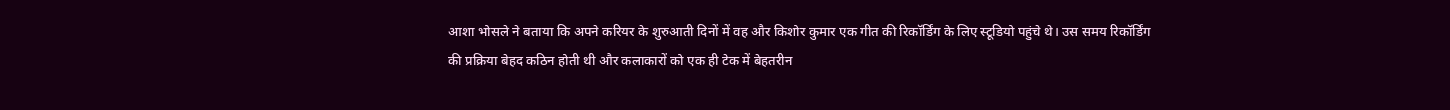आशा भोसले ने बताया कि अपने करियर के शुरुआती दिनों में वह और किशोर कुमार एक गीत की रिकॉर्डिंग के लिए स्टूडियो पहुंचे थे। उस समय रिकॉर्डिंग की प्रक्रिया बेहद कठिन होती थी और कलाकारों को एक ही टेक में बेहतरीन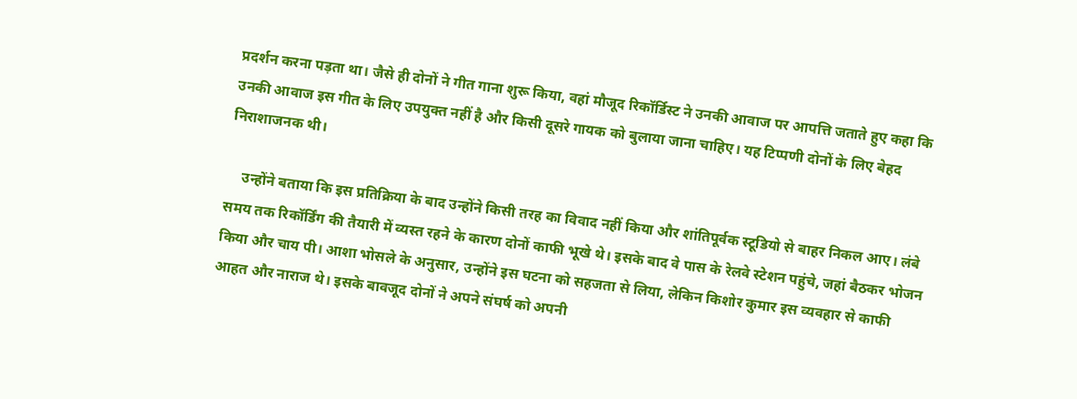प्रदर्शन करना पड़ता था। जैसे ही दोनों ने गीत गाना शुरू किया, वहां मौजूद रिकॉर्डिस्ट ने उनकी आवाज पर आपत्ति जताते हुए कहा कि उनकी आवाज इस गीत के लिए उपयुक्त नहीं है और किसी दूसरे गायक को बुलाया जाना चाहिए। यह टिप्पणी दोनों के लिए बेहद निराशाजनक थी।

    उन्होंने बताया कि इस प्रतिक्रिया के बाद उन्होंने किसी तरह का विवाद नहीं किया और शांतिपूर्वक स्टूडियो से बाहर निकल आए। लंबे समय तक रिकॉर्डिंग की तैयारी में व्यस्त रहने के कारण दोनों काफी भूखे थे। इसके बाद वे पास के रेलवे स्टेशन पहुंचे, जहां बैठकर भोजन किया और चाय पी। आशा भोसले के अनुसार, उन्होंने इस घटना को सहजता से लिया, लेकिन किशोर कुमार इस व्यवहार से काफी आहत और नाराज थे। इसके बावजूद दोनों ने अपने संघर्ष को अपनी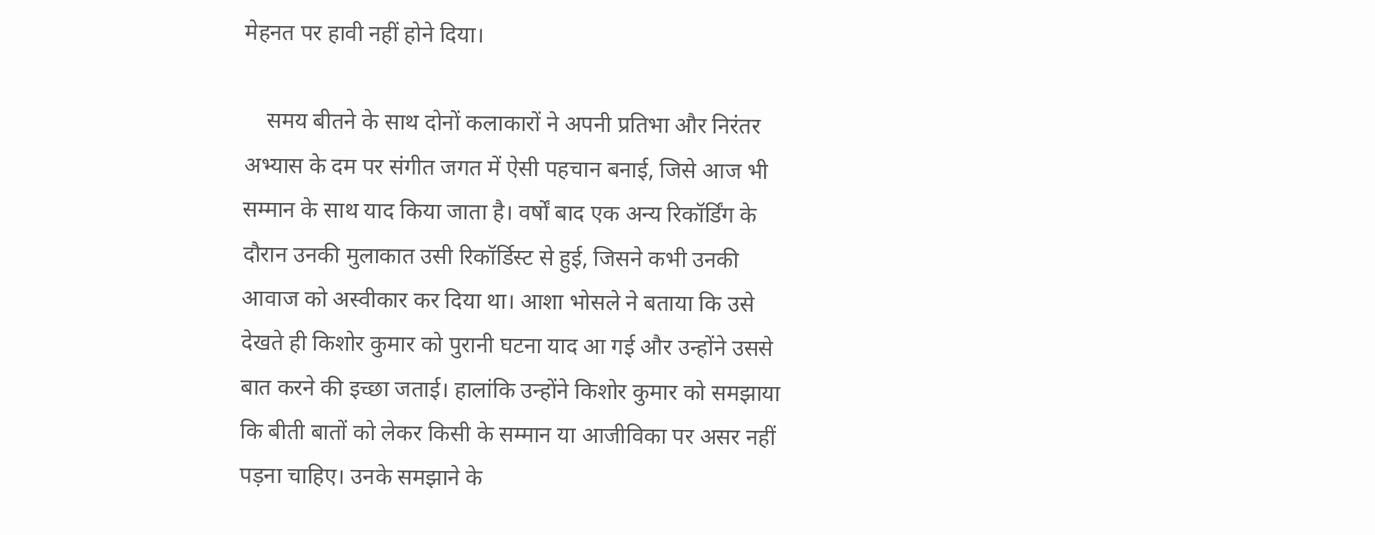मेहनत पर हावी नहीं होने दिया।

    समय बीतने के साथ दोनों कलाकारों ने अपनी प्रतिभा और निरंतर अभ्यास के दम पर संगीत जगत में ऐसी पहचान बनाई, जिसे आज भी सम्मान के साथ याद किया जाता है। वर्षों बाद एक अन्य रिकॉर्डिंग के दौरान उनकी मुलाकात उसी रिकॉर्डिस्ट से हुई, जिसने कभी उनकी आवाज को अस्वीकार कर दिया था। आशा भोसले ने बताया कि उसे देखते ही किशोर कुमार को पुरानी घटना याद आ गई और उन्होंने उससे बात करने की इच्छा जताई। हालांकि उन्होंने किशोर कुमार को समझाया कि बीती बातों को लेकर किसी के सम्मान या आजीविका पर असर नहीं पड़ना चाहिए। उनके समझाने के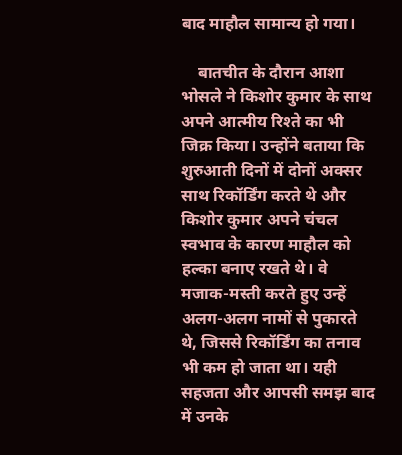बाद माहौल सामान्य हो गया।

    बातचीत के दौरान आशा भोसले ने किशोर कुमार के साथ अपने आत्मीय रिश्ते का भी जिक्र किया। उन्होंने बताया कि शुरुआती दिनों में दोनों अक्सर साथ रिकॉर्डिंग करते थे और किशोर कुमार अपने चंचल स्वभाव के कारण माहौल को हल्का बनाए रखते थे। वे मजाक-मस्ती करते हुए उन्हें अलग-अलग नामों से पुकारते थे, जिससे रिकॉर्डिंग का तनाव भी कम हो जाता था। यही सहजता और आपसी समझ बाद में उनके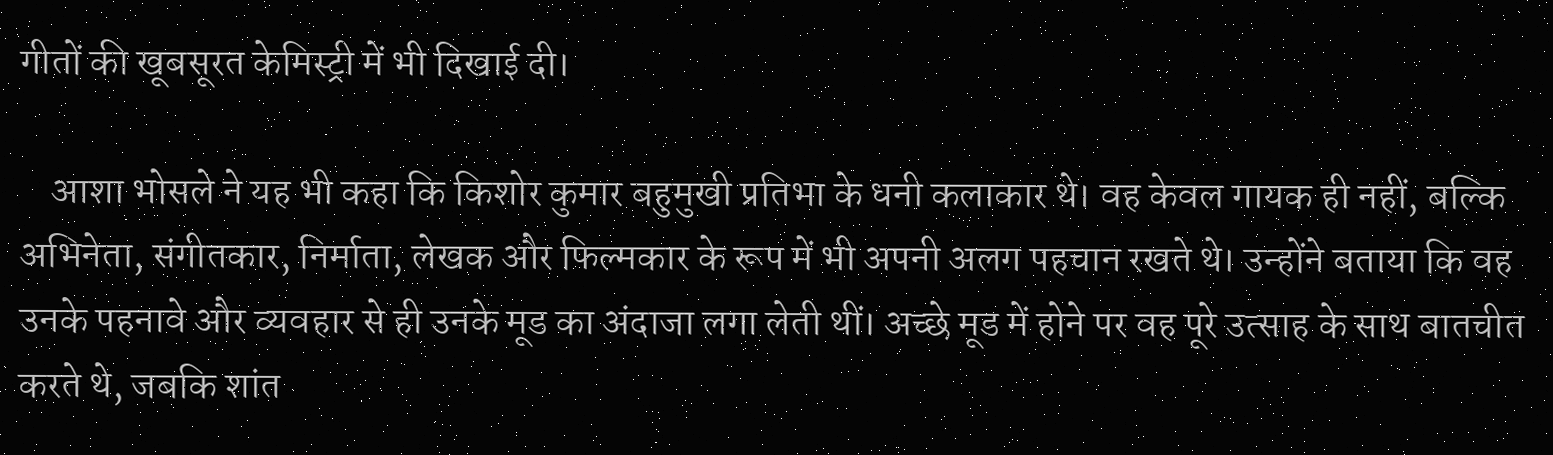गीतों की खूबसूरत केमिस्ट्री में भी दिखाई दी।

    आशा भोसले ने यह भी कहा कि किशोर कुमार बहुमुखी प्रतिभा के धनी कलाकार थे। वह केवल गायक ही नहीं, बल्कि अभिनेता, संगीतकार, निर्माता, लेखक और फिल्मकार के रूप में भी अपनी अलग पहचान रखते थे। उन्होंने बताया कि वह उनके पहनावे और व्यवहार से ही उनके मूड का अंदाजा लगा लेती थीं। अच्छे मूड में होने पर वह पूरे उत्साह के साथ बातचीत करते थे, जबकि शांत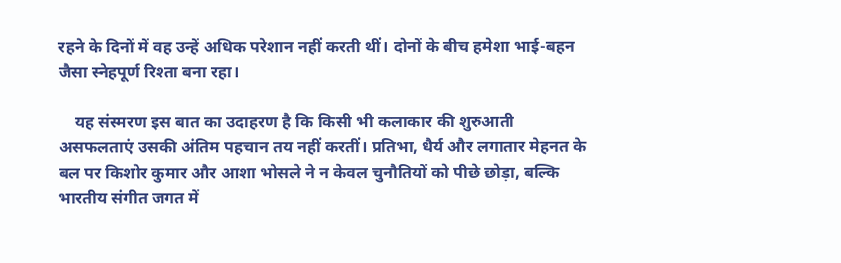रहने के दिनों में वह उन्हें अधिक परेशान नहीं करती थीं। दोनों के बीच हमेशा भाई-बहन जैसा स्नेहपूर्ण रिश्ता बना रहा।

    यह संस्मरण इस बात का उदाहरण है कि किसी भी कलाकार की शुरुआती असफलताएं उसकी अंतिम पहचान तय नहीं करतीं। प्रतिभा, धैर्य और लगातार मेहनत के बल पर किशोर कुमार और आशा भोसले ने न केवल चुनौतियों को पीछे छोड़ा, बल्कि भारतीय संगीत जगत में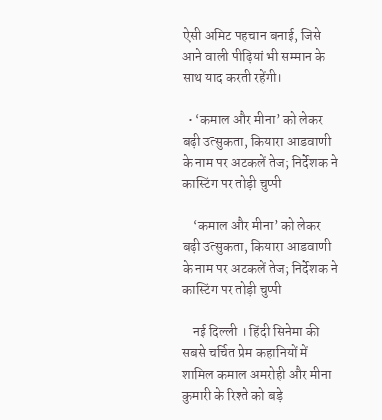ऐसी अमिट पहचान बनाई, जिसे आने वाली पीढ़ियां भी सम्मान के साथ याद करती रहेंगी।

  • ‘कमाल और मीना’ को लेकर बढ़ी उत्सुकता, कियारा आडवाणी के नाम पर अटकलें तेज; निर्देशक ने कास्टिंग पर तोड़ी चुप्पी

    ‘कमाल और मीना’ को लेकर बढ़ी उत्सुकता, कियारा आडवाणी के नाम पर अटकलें तेज; निर्देशक ने कास्टिंग पर तोड़ी चुप्पी

    नई दिल्ली । हिंदी सिनेमा की सबसे चर्चित प्रेम कहानियों में शामिल कमाल अमरोही और मीना कुमारी के रिश्ते को बड़े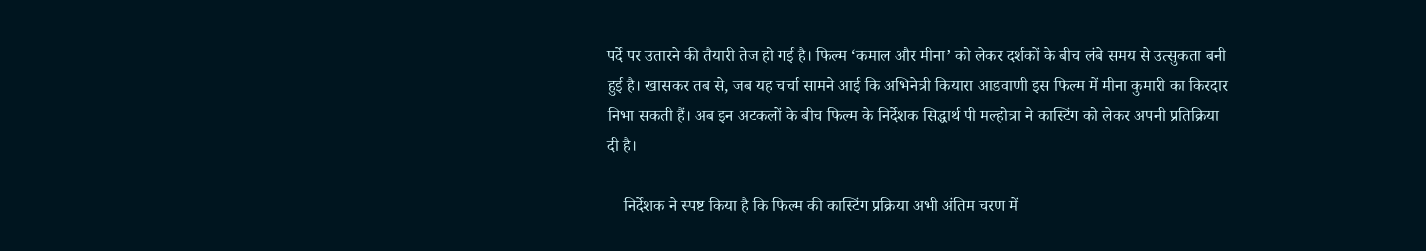पर्दे पर उतारने की तैयारी तेज हो गई है। फिल्म ‘कमाल और मीना’ को लेकर दर्शकों के बीच लंबे समय से उत्सुकता बनी हुई है। खासकर तब से, जब यह चर्चा सामने आई कि अभिनेत्री कियारा आडवाणी इस फिल्म में मीना कुमारी का किरदार निभा सकती हैं। अब इन अटकलों के बीच फिल्म के निर्देशक सिद्धार्थ पी मल्होत्रा ने कास्टिंग को लेकर अपनी प्रतिक्रिया दी है।

    निर्देशक ने स्पष्ट किया है कि फिल्म की कास्टिंग प्रक्रिया अभी अंतिम चरण में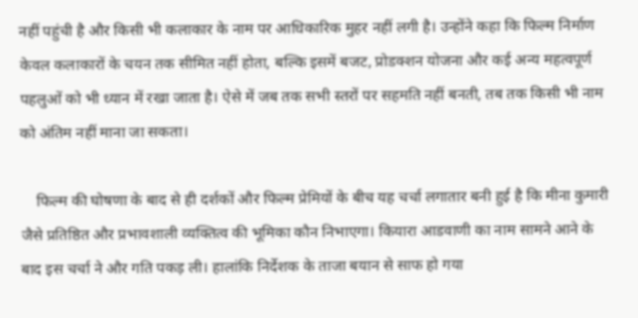नहीं पहुंची है और किसी भी कलाकार के नाम पर आधिकारिक मुहर नहीं लगी है। उन्होंने कहा कि फिल्म निर्माण केवल कलाकारों के चयन तक सीमित नहीं होता, बल्कि इसमें बजट, प्रोडक्शन योजना और कई अन्य महत्वपूर्ण पहलुओं को भी ध्यान में रखा जाता है। ऐसे में जब तक सभी स्तरों पर सहमति नहीं बनती, तब तक किसी भी नाम को अंतिम नहीं माना जा सकता।

    फिल्म की घोषणा के बाद से ही दर्शकों और फिल्म प्रेमियों के बीच यह चर्चा लगातार बनी हुई है कि मीना कुमारी जैसे प्रतिष्ठित और प्रभावशाली व्यक्तित्व की भूमिका कौन निभाएगा। कियारा आडवाणी का नाम सामने आने के बाद इस चर्चा ने और गति पकड़ ली। हालांकि निर्देशक के ताजा बयान से साफ हो गया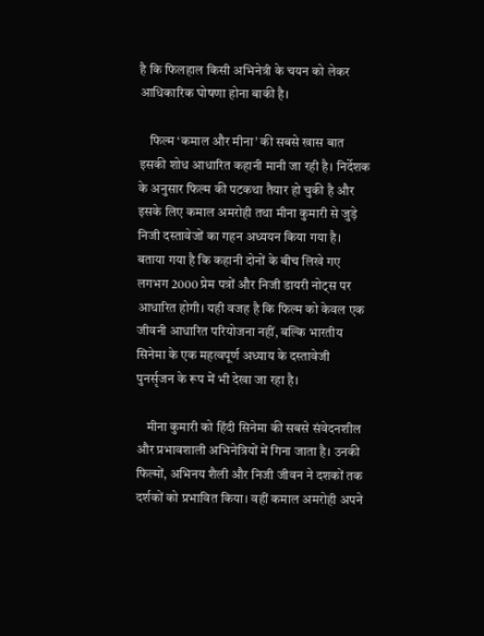है कि फिलहाल किसी अभिनेत्री के चयन को लेकर आधिकारिक घोषणा होना बाकी है।

    फिल्म ‘कमाल और मीना’ की सबसे खास बात इसकी शोध आधारित कहानी मानी जा रही है। निर्देशक के अनुसार फिल्म की पटकथा तैयार हो चुकी है और इसके लिए कमाल अमरोही तथा मीना कुमारी से जुड़े निजी दस्तावेजों का गहन अध्ययन किया गया है। बताया गया है कि कहानी दोनों के बीच लिखे गए लगभग 2000 प्रेम पत्रों और निजी डायरी नोट्स पर आधारित होगी। यही वजह है कि फिल्म को केवल एक जीवनी आधारित परियोजना नहीं, बल्कि भारतीय सिनेमा के एक महत्वपूर्ण अध्याय के दस्तावेजी पुनर्सृजन के रूप में भी देखा जा रहा है।

    मीना कुमारी को हिंदी सिनेमा की सबसे संवेदनशील और प्रभावशाली अभिनेत्रियों में गिना जाता है। उनकी फिल्मों, अभिनय शैली और निजी जीवन ने दशकों तक दर्शकों को प्रभावित किया। वहीं कमाल अमरोही अपने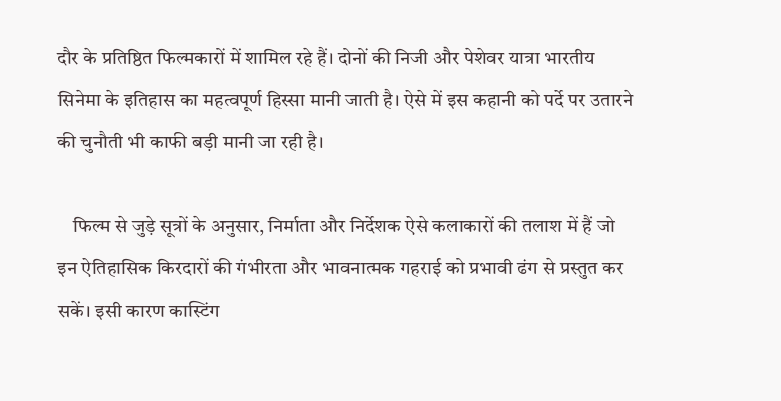दौर के प्रतिष्ठित फिल्मकारों में शामिल रहे हैं। दोनों की निजी और पेशेवर यात्रा भारतीय सिनेमा के इतिहास का महत्वपूर्ण हिस्सा मानी जाती है। ऐसे में इस कहानी को पर्दे पर उतारने की चुनौती भी काफी बड़ी मानी जा रही है।

    फिल्म से जुड़े सूत्रों के अनुसार, निर्माता और निर्देशक ऐसे कलाकारों की तलाश में हैं जो इन ऐतिहासिक किरदारों की गंभीरता और भावनात्मक गहराई को प्रभावी ढंग से प्रस्तुत कर सकें। इसी कारण कास्टिंग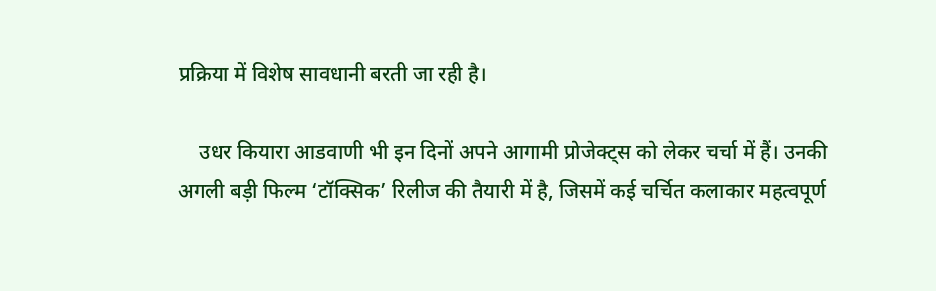प्रक्रिया में विशेष सावधानी बरती जा रही है।

    उधर कियारा आडवाणी भी इन दिनों अपने आगामी प्रोजेक्ट्स को लेकर चर्चा में हैं। उनकी अगली बड़ी फिल्म ‘टॉक्सिक’ रिलीज की तैयारी में है, जिसमें कई चर्चित कलाकार महत्वपूर्ण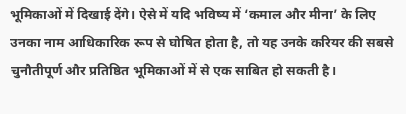भूमिकाओं में दिखाई देंगे। ऐसे में यदि भविष्य में ‘कमाल और मीना’ के लिए उनका नाम आधिकारिक रूप से घोषित होता है, तो यह उनके करियर की सबसे चुनौतीपूर्ण और प्रतिष्ठित भूमिकाओं में से एक साबित हो सकती है।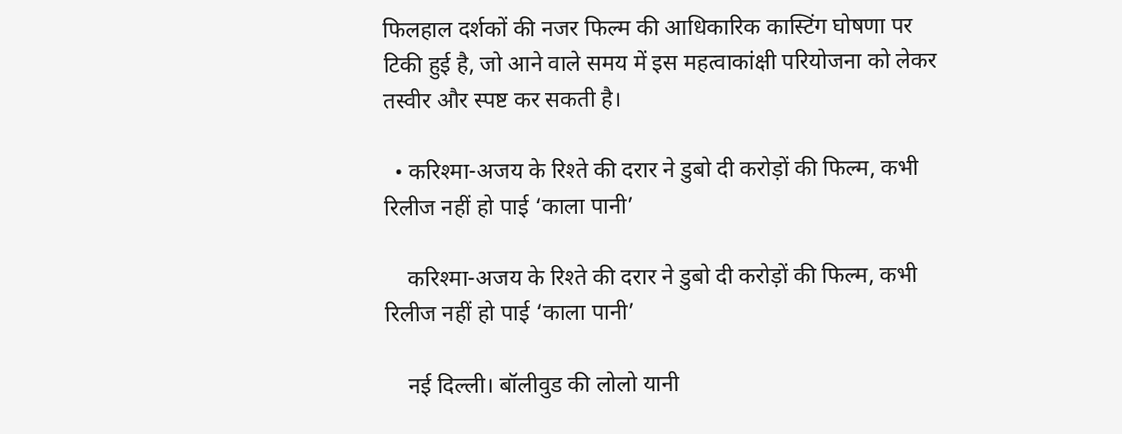फिलहाल दर्शकों की नजर फिल्म की आधिकारिक कास्टिंग घोषणा पर टिकी हुई है, जो आने वाले समय में इस महत्वाकांक्षी परियोजना को लेकर तस्वीर और स्पष्ट कर सकती है।

  • करिश्मा-अजय के रिश्ते की दरार ने डुबो दी करोड़ों की फिल्म, कभी रिलीज नहीं हो पाई ‘काला पानी’

    करिश्मा-अजय के रिश्ते की दरार ने डुबो दी करोड़ों की फिल्म, कभी रिलीज नहीं हो पाई ‘काला पानी’

    नई दिल्ली। बॉलीवुड की लोलो यानी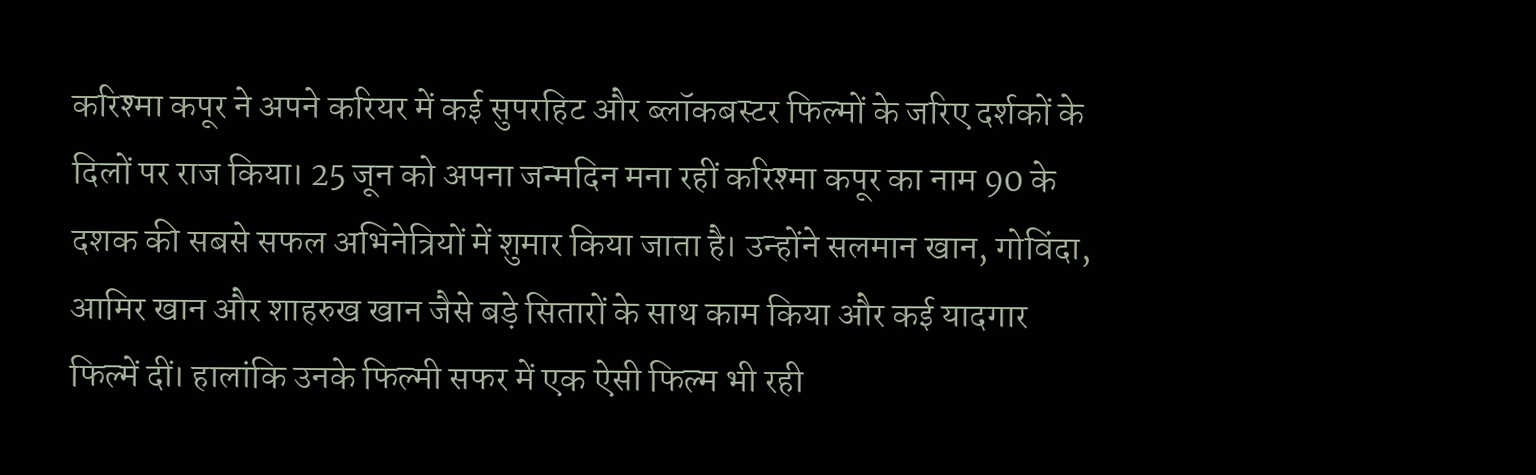करिश्मा कपूर ने अपने करियर में कई सुपरहिट और ब्लॉकबस्टर फिल्मों के जरिए दर्शकों के दिलों पर राज किया। 25 जून को अपना जन्मदिन मना रहीं करिश्मा कपूर का नाम 90 के दशक की सबसे सफल अभिनेत्रियों में शुमार किया जाता है। उन्होंने सलमान खान, गोविंदा, आमिर खान और शाहरुख खान जैसे बड़े सितारों के साथ काम किया और कई यादगार फिल्में दीं। हालांकि उनके फिल्मी सफर में एक ऐसी फिल्म भी रही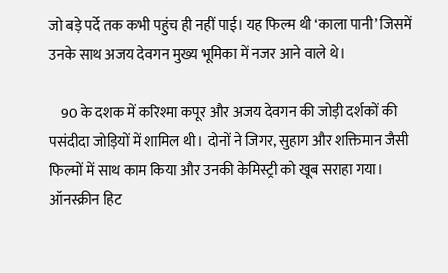जो बड़े पर्दे तक कभी पहुंच ही नहीं पाई। यह फिल्म थी ‘काला पानी’ जिसमें उनके साथ अजय देवगन मुख्य भूमिका में नजर आने वाले थे।

    90 के दशक में करिश्मा कपूर और अजय देवगन की जोड़ी दर्शकों की पसंदीदा जोड़ियों में शामिल थी। दोनों ने जिगर, सुहाग और शक्तिमान जैसी फिल्मों में साथ काम किया और उनकी केमिस्ट्री को खूब सराहा गया। ऑनस्क्रीन हिट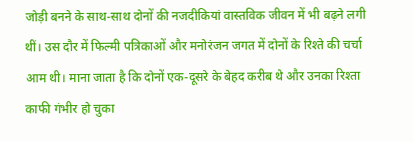जोड़ी बनने के साथ-साथ दोनों की नजदीकियां वास्तविक जीवन में भी बढ़ने लगी थीं। उस दौर में फिल्मी पत्रिकाओं और मनोरंजन जगत में दोनों के रिश्ते की चर्चा आम थी। माना जाता है कि दोनों एक-दूसरे के बेहद करीब थे और उनका रिश्ता काफी गंभीर हो चुका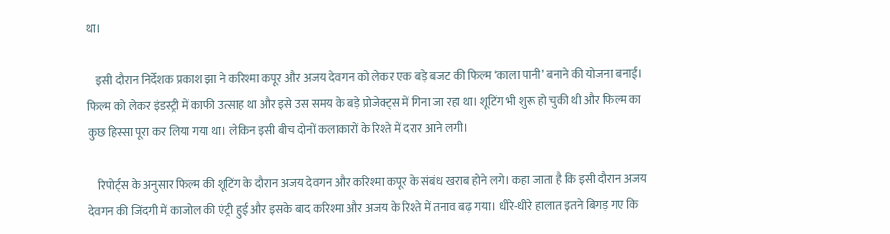था।

    इसी दौरान निर्देशक प्रकाश झा ने करिश्मा कपूर और अजय देवगन को लेकर एक बड़े बजट की फिल्म ‘काला पानी’ बनाने की योजना बनाई। फिल्म को लेकर इंडस्ट्री में काफी उत्साह था और इसे उस समय के बड़े प्रोजेक्ट्स में गिना जा रहा था। शूटिंग भी शुरू हो चुकी थी और फिल्म का कुछ हिस्सा पूरा कर लिया गया था। लेकिन इसी बीच दोनों कलाकारों के रिश्ते में दरार आने लगी।

    रिपोर्ट्स के अनुसार फिल्म की शूटिंग के दौरान अजय देवगन और करिश्मा कपूर के संबंध खराब होने लगे। कहा जाता है कि इसी दौरान अजय देवगन की जिंदगी में काजोल की एंट्री हुई और इसके बाद करिश्मा और अजय के रिश्ते में तनाव बढ़ गया। धीरे-धीरे हालात इतने बिगड़ गए कि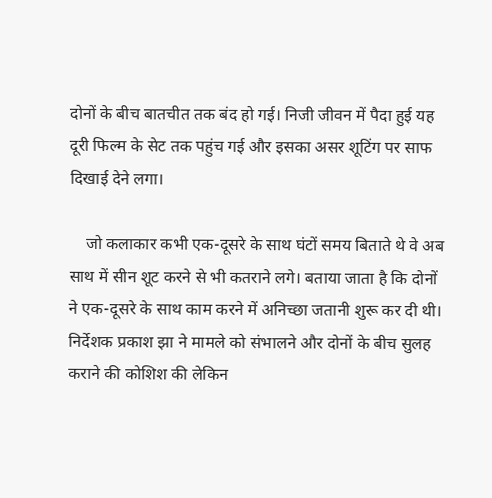दोनों के बीच बातचीत तक बंद हो गई। निजी जीवन में पैदा हुई यह दूरी फिल्म के सेट तक पहुंच गई और इसका असर शूटिंग पर साफ दिखाई देने लगा।

    जो कलाकार कभी एक-दूसरे के साथ घंटों समय बिताते थे वे अब साथ में सीन शूट करने से भी कतराने लगे। बताया जाता है कि दोनों ने एक-दूसरे के साथ काम करने में अनिच्छा जतानी शुरू कर दी थी। निर्देशक प्रकाश झा ने मामले को संभालने और दोनों के बीच सुलह कराने की कोशिश की लेकिन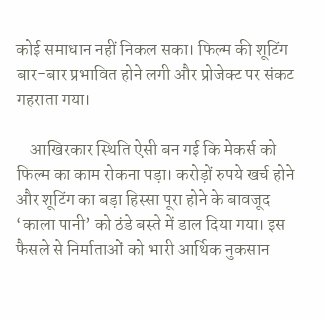कोई समाधान नहीं निकल सका। फिल्म की शूटिंग बार-बार प्रभावित होने लगी और प्रोजेक्ट पर संकट गहराता गया।

    आखिरकार स्थिति ऐसी बन गई कि मेकर्स को फिल्म का काम रोकना पड़ा। करोड़ों रुपये खर्च होने और शूटिंग का बड़ा हिस्सा पूरा होने के बावजूद ‘काला पानी’ को ठंडे बस्ते में डाल दिया गया। इस फैसले से निर्माताओं को भारी आर्थिक नुकसान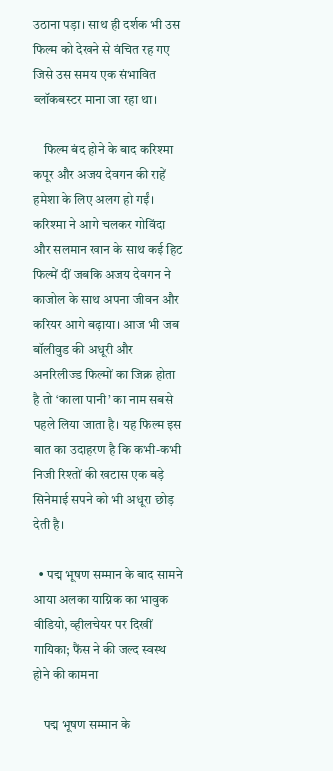उठाना पड़ा। साथ ही दर्शक भी उस फिल्म को देखने से वंचित रह गए जिसे उस समय एक संभावित ब्लॉकबस्टर माना जा रहा था।

    फिल्म बंद होने के बाद करिश्मा कपूर और अजय देवगन की राहें हमेशा के लिए अलग हो गईं। करिश्मा ने आगे चलकर गोविंदा और सलमान खान के साथ कई हिट फिल्में दीं जबकि अजय देवगन ने काजोल के साथ अपना जीवन और करियर आगे बढ़ाया। आज भी जब बॉलीवुड की अधूरी और अनरिलीज्ड फिल्मों का जिक्र होता है तो ‘काला पानी’ का नाम सबसे पहले लिया जाता है। यह फिल्म इस बात का उदाहरण है कि कभी-कभी निजी रिश्तों की खटास एक बड़े सिनेमाई सपने को भी अधूरा छोड़ देती है।

  • पद्म भूषण सम्मान के बाद सामने आया अलका याग्निक का भावुक वीडियो, व्हीलचेयर पर दिखीं गायिका; फैंस ने की जल्द स्वस्थ होने की कामना

    पद्म भूषण सम्मान के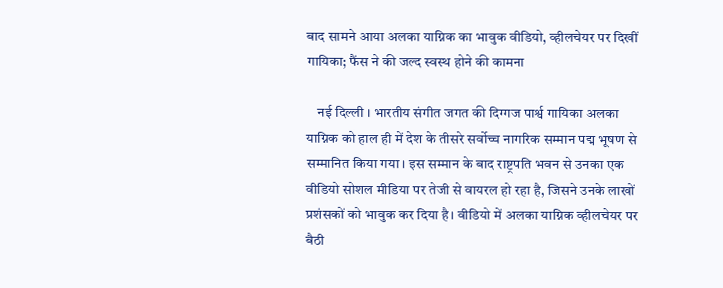बाद सामने आया अलका याग्निक का भावुक वीडियो, व्हीलचेयर पर दिखीं गायिका; फैंस ने की जल्द स्वस्थ होने की कामना

    नई दिल्ली । भारतीय संगीत जगत की दिग्गज पार्श्व गायिका अलका याग्निक को हाल ही में देश के तीसरे सर्वोच्च नागरिक सम्मान पद्म भूषण से सम्मानित किया गया। इस सम्मान के बाद राष्ट्रपति भवन से उनका एक वीडियो सोशल मीडिया पर तेजी से वायरल हो रहा है, जिसने उनके लाखों प्रशंसकों को भावुक कर दिया है। वीडियो में अलका याग्निक व्हीलचेयर पर बैठी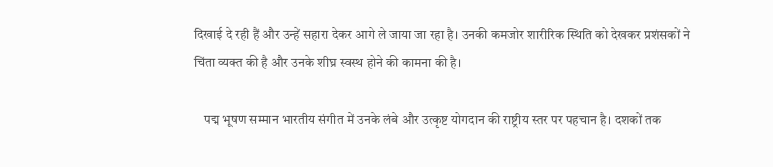दिखाई दे रही हैं और उन्हें सहारा देकर आगे ले जाया जा रहा है। उनकी कमजोर शारीरिक स्थिति को देखकर प्रशंसकों ने चिंता व्यक्त की है और उनके शीघ्र स्वस्थ होने की कामना की है।

    पद्म भूषण सम्मान भारतीय संगीत में उनके लंबे और उत्कृष्ट योगदान की राष्ट्रीय स्तर पर पहचान है। दशकों तक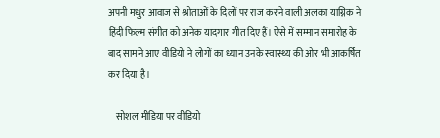अपनी मधुर आवाज से श्रोताओं के दिलों पर राज करने वाली अलका याग्निक ने हिंदी फिल्म संगीत को अनेक यादगार गीत दिए हैं। ऐसे में सम्मान समारोह के बाद सामने आए वीडियो ने लोगों का ध्यान उनके स्वास्थ्य की ओर भी आकर्षित कर दिया है।

    सोशल मीडिया पर वीडियो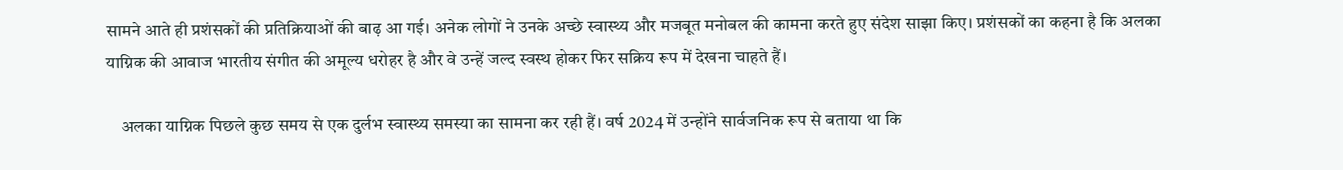सामने आते ही प्रशंसकों की प्रतिक्रियाओं की बाढ़ आ गई। अनेक लोगों ने उनके अच्छे स्वास्थ्य और मजबूत मनोबल की कामना करते हुए संदेश साझा किए। प्रशंसकों का कहना है कि अलका याग्निक की आवाज भारतीय संगीत की अमूल्य धरोहर है और वे उन्हें जल्द स्वस्थ होकर फिर सक्रिय रूप में देखना चाहते हैं।

    अलका याग्निक पिछले कुछ समय से एक दुर्लभ स्वास्थ्य समस्या का सामना कर रही हैं। वर्ष 2024 में उन्होंने सार्वजनिक रूप से बताया था कि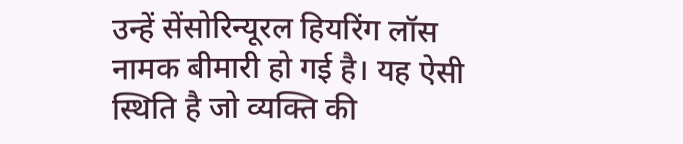उन्हें सेंसोरिन्यूरल हियरिंग लॉस नामक बीमारी हो गई है। यह ऐसी स्थिति है जो व्यक्ति की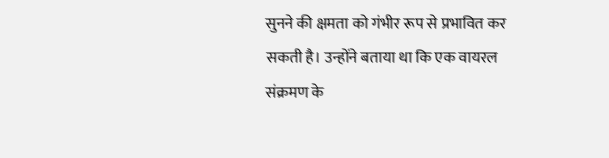सुनने की क्षमता को गंभीर रूप से प्रभावित कर सकती है। उन्होंने बताया था कि एक वायरल संक्रमण के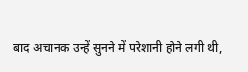बाद अचानक उन्हें सुनने में परेशानी होने लगी थी,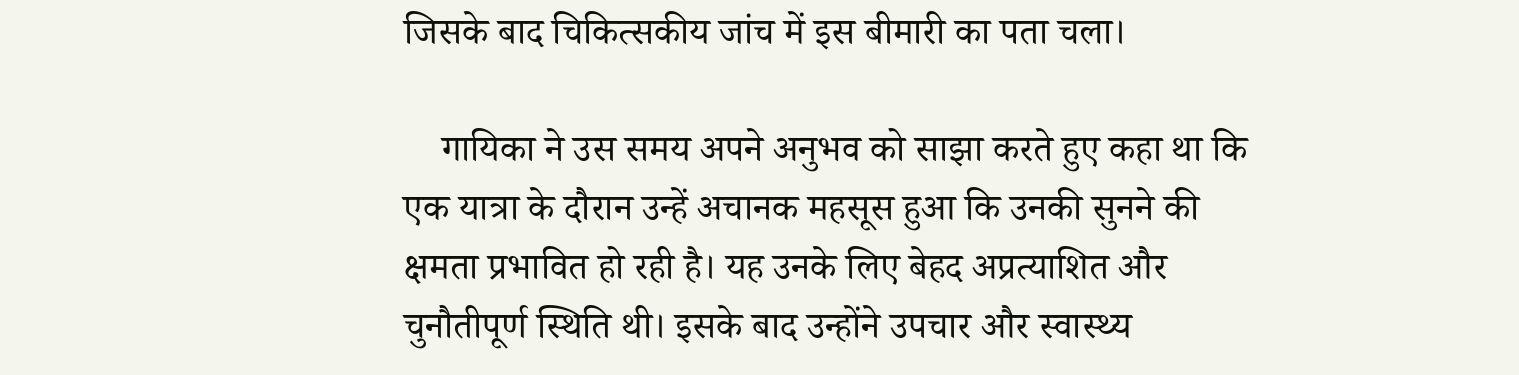जिसके बाद चिकित्सकीय जांच में इस बीमारी का पता चला।

    गायिका ने उस समय अपने अनुभव को साझा करते हुए कहा था कि एक यात्रा के दौरान उन्हें अचानक महसूस हुआ कि उनकी सुनने की क्षमता प्रभावित हो रही है। यह उनके लिए बेहद अप्रत्याशित और चुनौतीपूर्ण स्थिति थी। इसके बाद उन्होंने उपचार और स्वास्थ्य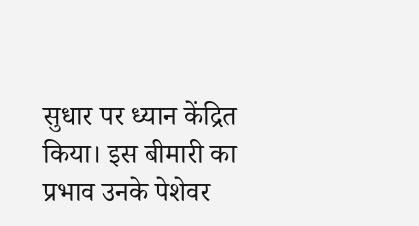सुधार पर ध्यान केंद्रित किया। इस बीमारी का प्रभाव उनके पेशेवर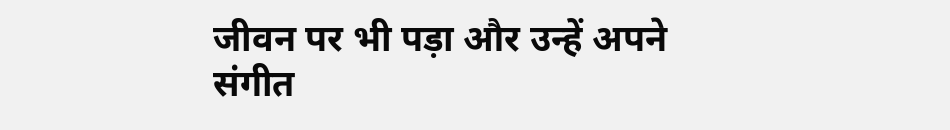जीवन पर भी पड़ा और उन्हें अपने संगीत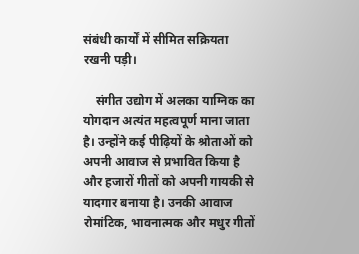संबंधी कार्यों में सीमित सक्रियता रखनी पड़ी।

    संगीत उद्योग में अलका याग्निक का योगदान अत्यंत महत्वपूर्ण माना जाता है। उन्होंने कई पीढ़ियों के श्रोताओं को अपनी आवाज से प्रभावित किया है और हजारों गीतों को अपनी गायकी से यादगार बनाया है। उनकी आवाज रोमांटिक, भावनात्मक और मधुर गीतों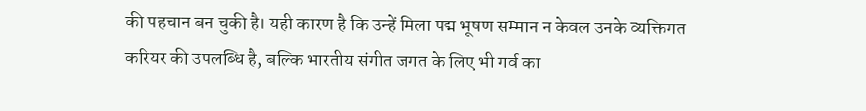की पहचान बन चुकी है। यही कारण है कि उन्हें मिला पद्म भूषण सम्मान न केवल उनके व्यक्तिगत करियर की उपलब्धि है, बल्कि भारतीय संगीत जगत के लिए भी गर्व का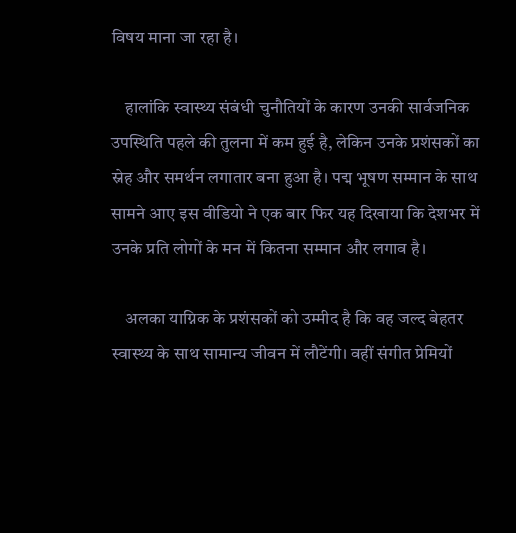विषय माना जा रहा है।

    हालांकि स्वास्थ्य संबंधी चुनौतियों के कारण उनकी सार्वजनिक उपस्थिति पहले की तुलना में कम हुई है, लेकिन उनके प्रशंसकों का स्नेह और समर्थन लगातार बना हुआ है। पद्म भूषण सम्मान के साथ सामने आए इस वीडियो ने एक बार फिर यह दिखाया कि देशभर में उनके प्रति लोगों के मन में कितना सम्मान और लगाव है।

    अलका याग्निक के प्रशंसकों को उम्मीद है कि वह जल्द बेहतर स्वास्थ्य के साथ सामान्य जीवन में लौटेंगी। वहीं संगीत प्रेमियों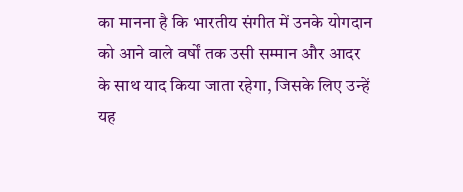का मानना है कि भारतीय संगीत में उनके योगदान को आने वाले वर्षों तक उसी सम्मान और आदर के साथ याद किया जाता रहेगा, जिसके लिए उन्हें यह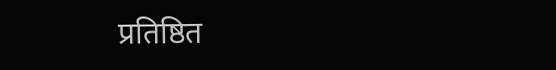प्रतिष्ठित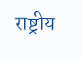राष्ट्रीय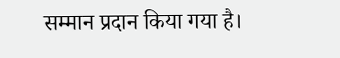सम्मान प्रदान किया गया है।